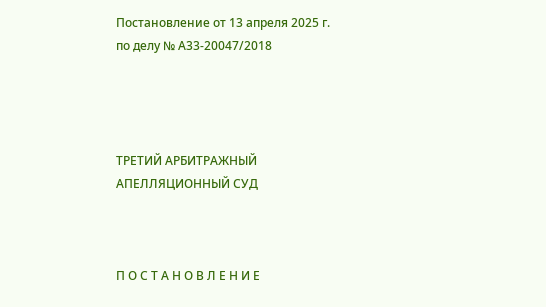Постановление от 13 апреля 2025 г. по делу № А33-20047/2018




ТРЕТИЙ АРБИТРАЖНЫЙ АПЕЛЛЯЦИОННЫЙ СУД



П О С Т А Н О В Л Е Н И Е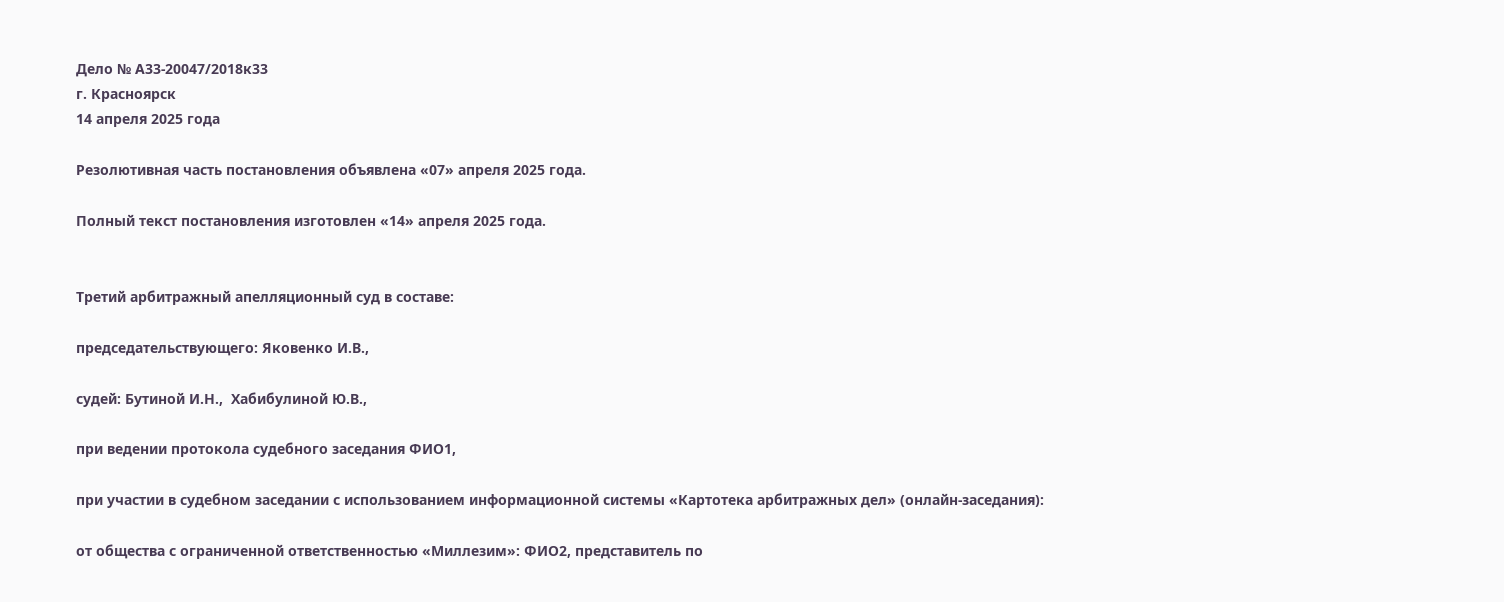Дело № А33-20047/2018к33
г. Красноярск
14 апреля 2025 года

Резолютивная часть постановления объявлена «07» апреля 2025 года.

Полный текст постановления изготовлен «14» апреля 2025 года.


Третий арбитражный апелляционный суд в составе:

председательствующего: Яковенко И.В.,

судей: Бутиной И.Н.,  Хабибулиной Ю.В.,

при ведении протокола судебного заседания ФИО1,

при участии в судебном заседании с использованием информационной системы «Картотека арбитражных дел» (онлайн-заседания):

от общества с ограниченной ответственностью «Миллезим»: ФИО2, представитель по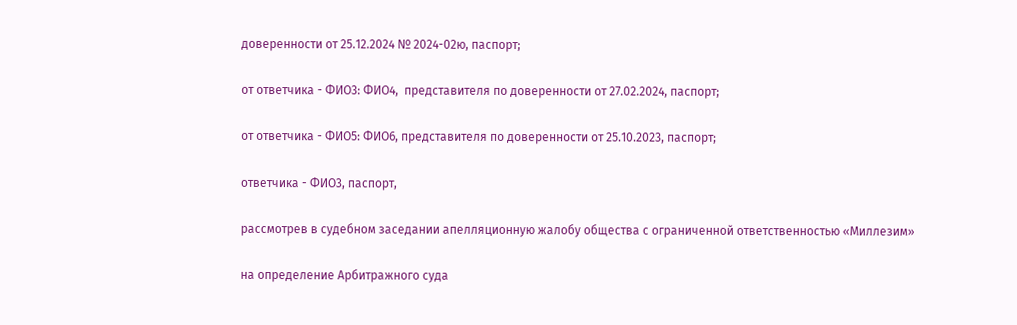доверенности от 25.12.2024 № 2024-02ю, паспорт;

от ответчика - ФИО3: ФИО4,  представителя по доверенности от 27.02.2024, паспорт;

от ответчика - ФИО5: ФИО6, представителя по доверенности от 25.10.2023, паспорт;

ответчика - ФИО3, паспорт,

рассмотрев в судебном заседании апелляционную жалобу общества с ограниченной ответственностью «Миллезим»

на определение Арбитражного суда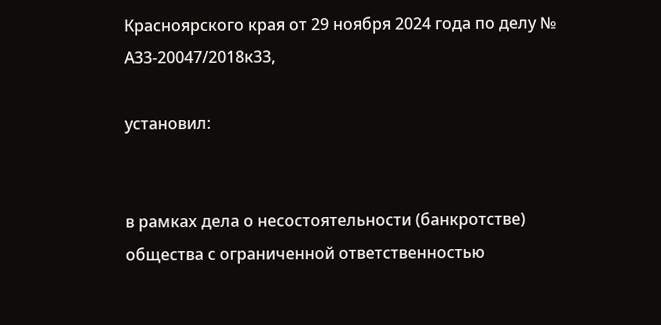Красноярского края от 29 ноября 2024 года по делу № А33-20047/2018к33,

установил:


в рамках дела о несостоятельности (банкротстве) общества с ограниченной ответственностью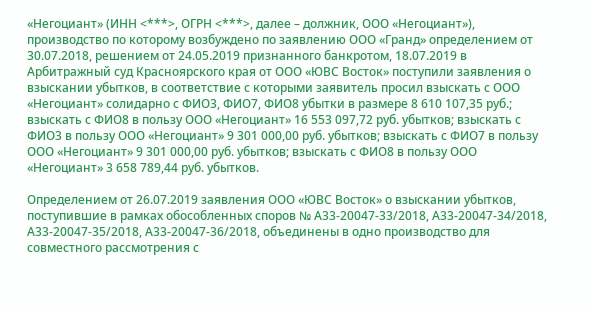«Негоциант» (ИНН <***>, ОГРН <***>, далее – должник, ООО «Негоциант»), производство по которому возбуждено по заявлению ООО «Гранд» определением от 30.07.2018, решением от 24.05.2019 признанного банкротом, 18.07.2019 в Арбитражный суд Красноярского края от ООО «ЮВС Восток» поступили заявления о взыскании убытков, в соответствие с которыми заявитель просил взыскать с ООО «Негоциант» солидарно с ФИО3, ФИО7, ФИО8 убытки в размере 8 610 107,35 руб.; взыскать с ФИО8 в пользу ООО «Негоциант» 16 553 097,72 руб. убытков; взыскать с ФИО3 в пользу ООО «Негоциант» 9 301 000,00 руб. убытков; взыскать с ФИО7 в пользу ООО «Негоциант» 9 301 000,00 руб. убытков; взыскать с ФИО8 в пользу ООО «Негоциант» 3 658 789,44 руб. убытков.

Определением от 26.07.2019 заявления ООО «ЮВС Восток» о взыскании убытков, поступившие в рамках обособленных споров № А33-20047-33/2018, А33-20047-34/2018, А33-20047-35/2018, А33-20047-36/2018, объединены в одно производство для совместного рассмотрения с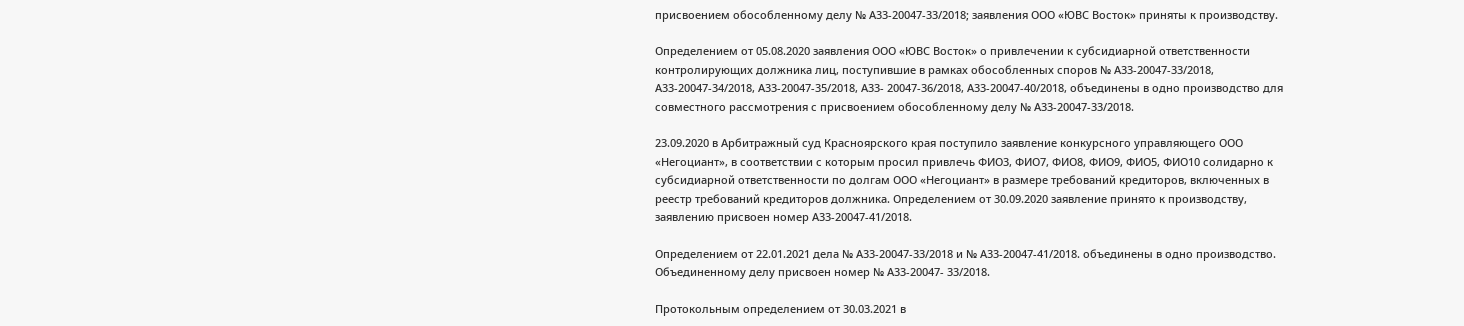присвоением обособленному делу № А33-20047-33/2018; заявления ООО «ЮВС Восток» приняты к производству.

Определением от 05.08.2020 заявления ООО «ЮВС Восток» о привлечении к субсидиарной ответственности контролирующих должника лиц, поступившие в рамках обособленных споров № А33-20047-33/2018, А33-20047-34/2018, А33-20047-35/2018, А33- 20047-36/2018, А33-20047-40/2018, объединены в одно производство для совместного рассмотрения с присвоением обособленному делу № А33-20047-33/2018.

23.09.2020 в Арбитражный суд Красноярского края поступило заявление конкурсного управляющего ООО «Негоциант», в соответствии с которым просил привлечь ФИО3, ФИО7, ФИО8, ФИО9, ФИО5, ФИО10 солидарно к субсидиарной ответственности по долгам ООО «Негоциант» в размере требований кредиторов, включенных в реестр требований кредиторов должника. Определением от 30.09.2020 заявление принято к производству, заявлению присвоен номер А33-20047-41/2018.

Определением от 22.01.2021 дела № А33-20047-33/2018 и № А33-20047-41/2018. объединены в одно производство. Объединенному делу присвоен номер № А33-20047- 33/2018.

Протокольным определением от 30.03.2021 в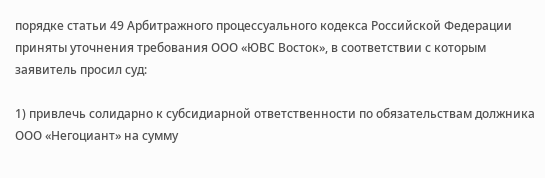порядке статьи 49 Арбитражного процессуального кодекса Российской Федерации приняты уточнения требования ООО «ЮВС Восток», в соответствии с которым заявитель просил суд:

1) привлечь солидарно к субсидиарной ответственности по обязательствам должника ООО «Негоциант» на сумму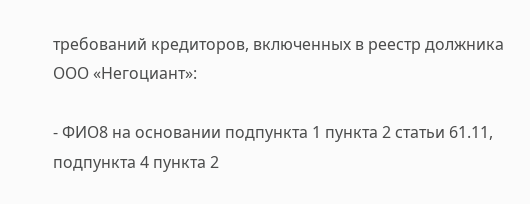требований кредиторов, включенных в реестр должника ООО «Негоциант»:

- ФИО8 на основании подпункта 1 пункта 2 статьи 61.11, подпункта 4 пункта 2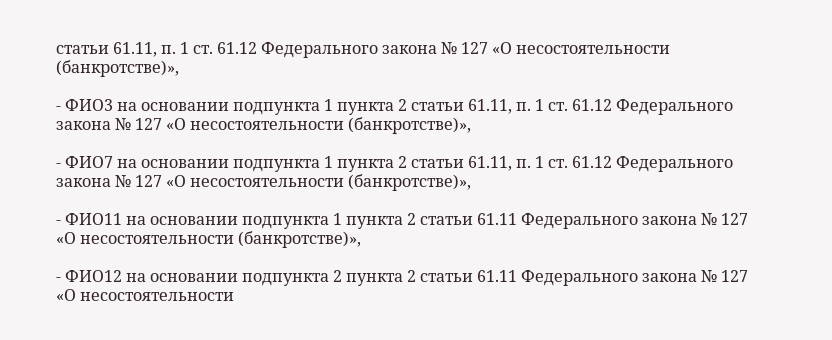статьи 61.11, п. 1 ст. 61.12 Федерального закона № 127 «О несостоятельности (банкротстве)»,

- ФИО3 на основании подпункта 1 пункта 2 статьи 61.11, п. 1 ст. 61.12 Федерального закона № 127 «О несостоятельности (банкротстве)»,

- ФИО7 на основании подпункта 1 пункта 2 статьи 61.11, п. 1 ст. 61.12 Федерального закона № 127 «О несостоятельности (банкротстве)»,

- ФИО11 на основании подпункта 1 пункта 2 статьи 61.11 Федерального закона № 127 «О несостоятельности (банкротстве)»,

- ФИО12 на основании подпункта 2 пункта 2 статьи 61.11 Федерального закона № 127 «О несостоятельности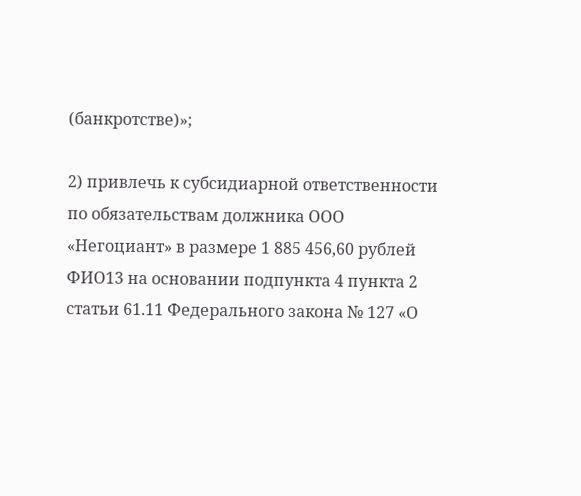(банкротстве)»;

2) привлечь к субсидиарной ответственности по обязательствам должника ООО «Негоциант» в размере 1 885 456,60 рублей ФИО13 на основании подпункта 4 пункта 2 статьи 61.11 Федерального закона № 127 «О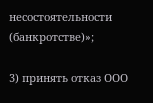несостоятельности (банкротстве)»;

3) принять отказ ООО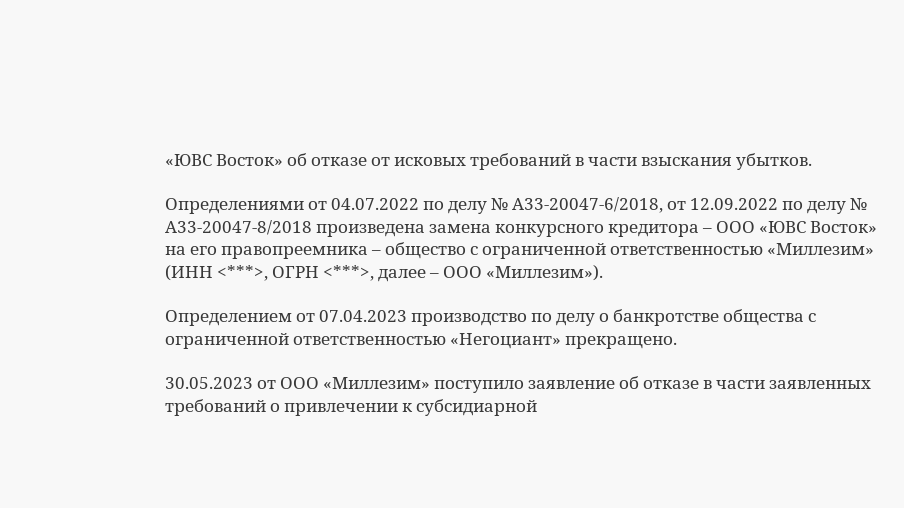«ЮВС Восток» об отказе от исковых требований в части взыскания убытков.

Определениями от 04.07.2022 по делу № А33-20047-6/2018, от 12.09.2022 по делу № А33-20047-8/2018 произведена замена конкурсного кредитора – ООО «ЮВС Восток» на его правопреемника – общество с ограниченной ответственностью «Миллезим» (ИНН <***>, ОГРН <***>, далее – ООО «Миллезим»).

Определением от 07.04.2023 производство по делу о банкротстве общества с ограниченной ответственностью «Негоциант» прекращено.

30.05.2023 от ООО «Миллезим» поступило заявление об отказе в части заявленных требований о привлечении к субсидиарной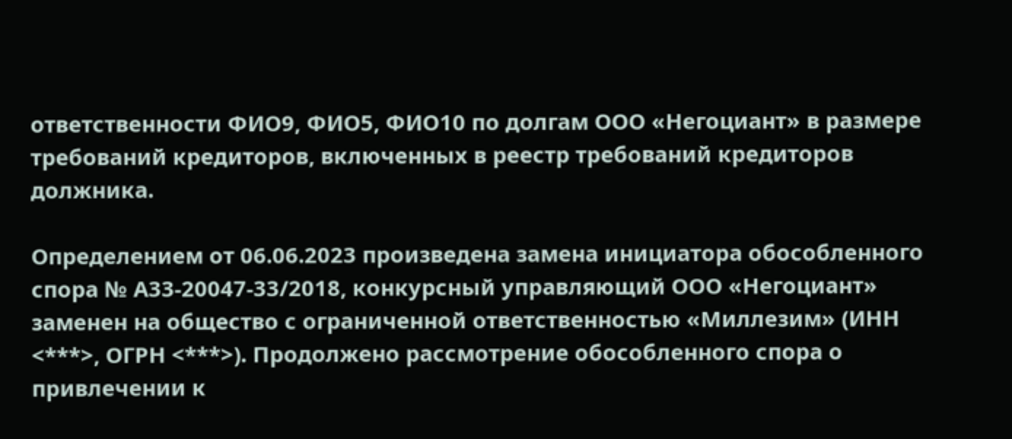ответственности ФИО9, ФИО5, ФИО10 по долгам ООО «Негоциант» в размере требований кредиторов, включенных в реестр требований кредиторов должника.

Определением от 06.06.2023 произведена замена инициатора обособленного спора № А33-20047-33/2018, конкурсный управляющий ООО «Негоциант» заменен на общество с ограниченной ответственностью «Миллезим» (ИНН <***>, ОГРН <***>). Продолжено рассмотрение обособленного спора о привлечении к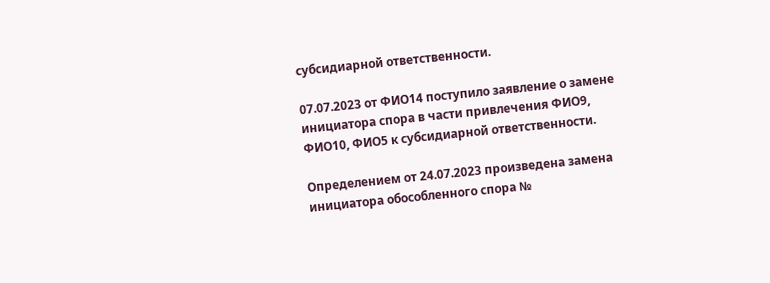субсидиарной ответственности.

07.07.2023 от ФИО14 поступило заявление о замене инициатора спора в части привлечения ФИО9, ФИО10, ФИО5 к субсидиарной ответственности.

Определением от 24.07.2023 произведена замена инициатора обособленного спора №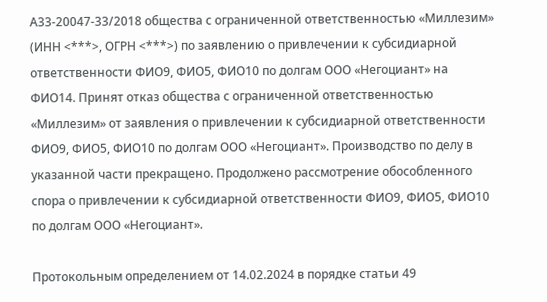А33-20047-33/2018 общества с ограниченной ответственностью «Миллезим» (ИНН <***>, ОГРН <***>) по заявлению о привлечении к субсидиарной ответственности ФИО9, ФИО5, ФИО10 по долгам ООО «Негоциант» на ФИО14. Принят отказ общества с ограниченной ответственностью «Миллезим» от заявления о привлечении к субсидиарной ответственности ФИО9, ФИО5, ФИО10 по долгам ООО «Негоциант». Производство по делу в указанной части прекращено. Продолжено рассмотрение обособленного спора о привлечении к субсидиарной ответственности ФИО9, ФИО5, ФИО10 по долгам ООО «Негоциант».

Протокольным определением от 14.02.2024 в порядке статьи 49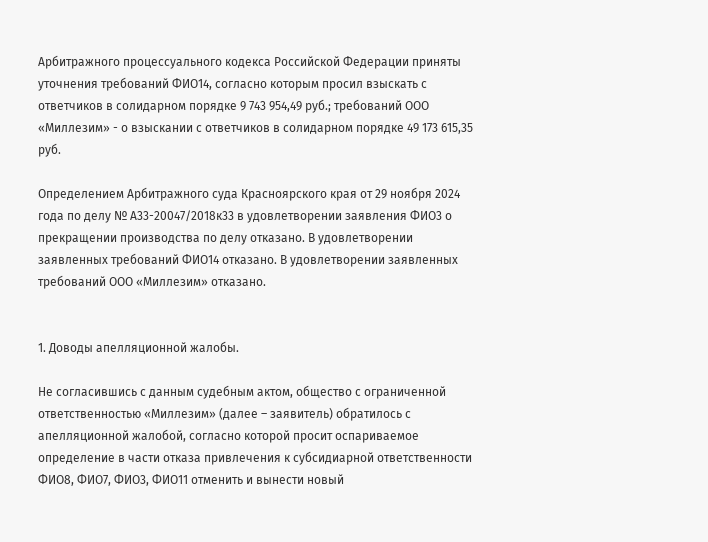Арбитражного процессуального кодекса Российской Федерации приняты уточнения требований ФИО14, согласно которым просил взыскать с ответчиков в солидарном порядке 9 743 954,49 руб.; требований ООО «Миллезим» - о взыскании с ответчиков в солидарном порядке 49 173 615,35 руб.

Определением Арбитражного суда Красноярского края от 29 ноября 2024 года по делу № А33-20047/2018к33 в удовлетворении заявления ФИО3 о прекращении производства по делу отказано. В удовлетворении заявленных требований ФИО14 отказано. В удовлетворении заявленных требований ООО «Миллезим» отказано.


1. Доводы апелляционной жалобы.

Не согласившись с данным судебным актом, общество с ограниченной ответственностью «Миллезим» (далее – заявитель) обратилось с апелляционной жалобой, согласно которой просит оспариваемое определение в части отказа привлечения к субсидиарной ответственности ФИО8, ФИО7, ФИО3, ФИО11 отменить и вынести новый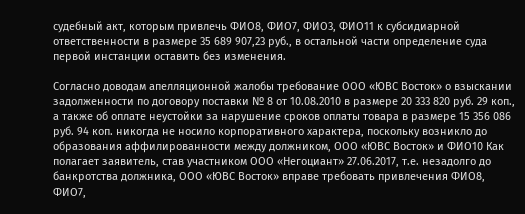судебный акт, которым привлечь ФИО8, ФИО7, ФИО3, ФИО11 к субсидиарной ответственности в размере 35 689 907,23 руб., в остальной части определение суда первой инстанции оставить без изменения.

Согласно доводам апелляционной жалобы требование ООО «ЮВС Восток» о взыскании задолженности по договору поставки № 8 от 10.08.2010 в размере 20 333 820 руб. 29 коп., а также об оплате неустойки за нарушение сроков оплаты товара в размере 15 356 086 руб. 94 коп. никогда не носило корпоративного характера, поскольку возникло до образования аффилированности между должником, ООО «ЮВС Восток» и ФИО10 Как полагает заявитель, став участником ООО «Негоциант» 27.06.2017, т.е. незадолго до банкротства должника, ООО «ЮВС Восток» вправе требовать привлечения ФИО8, ФИО7,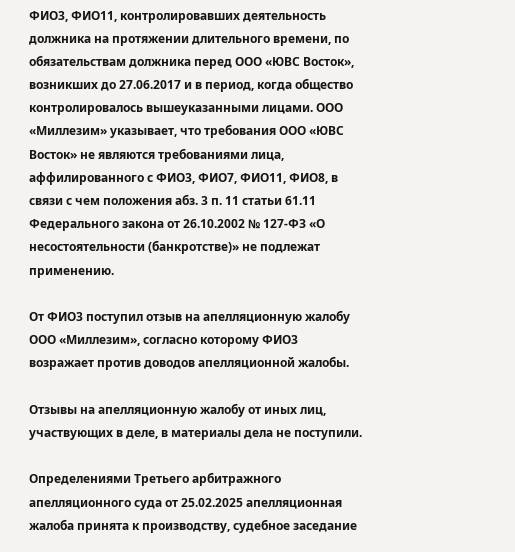ФИО3, ФИО11, контролировавших деятельность должника на протяжении длительного времени, по обязательствам должника перед ООО «ЮВС Восток», возникших до 27.06.2017 и в период, когда общество контролировалось вышеуказанными лицами. ООО «Миллезим» указывает, что требования ООО «ЮВС Восток» не являются требованиями лица, аффилированного с ФИО3, ФИО7, ФИО11, ФИО8, в связи с чем положения абз. 3 п. 11 статьи 61.11 Федерального закона от 26.10.2002 № 127-ФЗ «О несостоятельности (банкротстве)» не подлежат применению.

От ФИО3 поступил отзыв на апелляционную жалобу ООО «Миллезим», согласно которому ФИО3 возражает против доводов апелляционной жалобы.

Отзывы на апелляционную жалобу от иных лиц, участвующих в деле, в материалы дела не поступили.

Определениями Третьего арбитражного апелляционного суда от 25.02.2025 апелляционная жалоба принята к производству, судебное заседание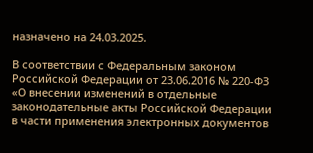назначено на 24.03.2025.

В соответствии с Федеральным законом Российской Федерации от 23.06.2016 № 220-ФЗ «О внесении изменений в отдельные законодательные акты Российской Федерации в части применения электронных документов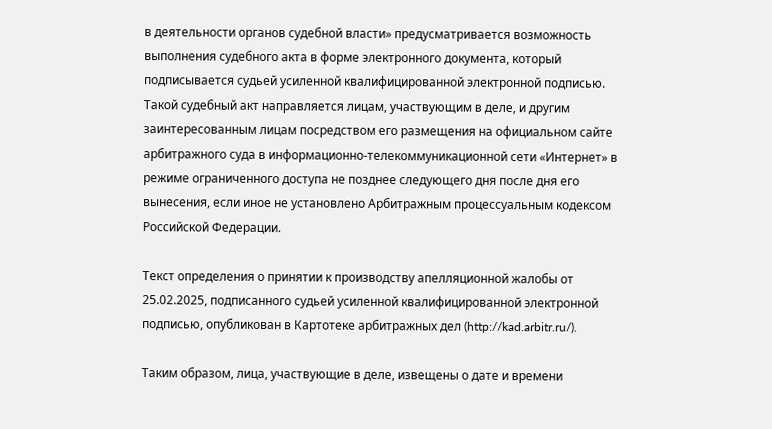в деятельности органов судебной власти» предусматривается возможность выполнения судебного акта в форме электронного документа, который подписывается судьей усиленной квалифицированной электронной подписью. Такой судебный акт направляется лицам, участвующим в деле, и другим заинтересованным лицам посредством его размещения на официальном сайте арбитражного суда в информационно-телекоммуникационной сети «Интернет» в режиме ограниченного доступа не позднее следующего дня после дня его вынесения, если иное не установлено Арбитражным процессуальным кодексом Российской Федерации.

Текст определения о принятии к производству апелляционной жалобы от 25.02.2025, подписанного судьей усиленной квалифицированной электронной подписью, опубликован в Картотеке арбитражных дел (http://kad.arbitr.ru/).

Таким образом, лица, участвующие в деле, извещены о дате и времени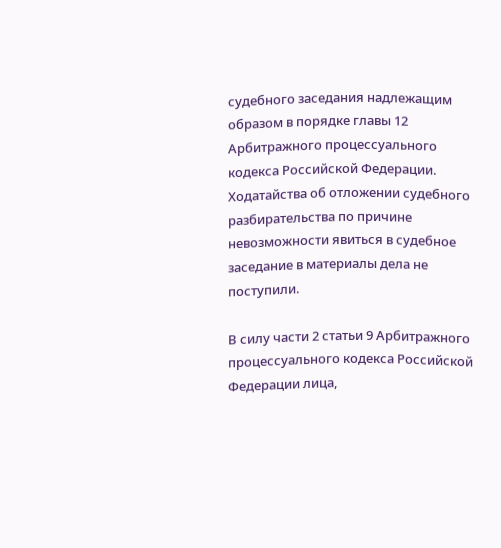судебного заседания надлежащим образом в порядке главы 12 Арбитражного процессуального кодекса Российской Федерации. Ходатайства об отложении судебного разбирательства по причине невозможности явиться в судебное заседание в материалы дела не поступили.

В силу части 2 статьи 9 Арбитражного процессуального кодекса Российской Федерации лица,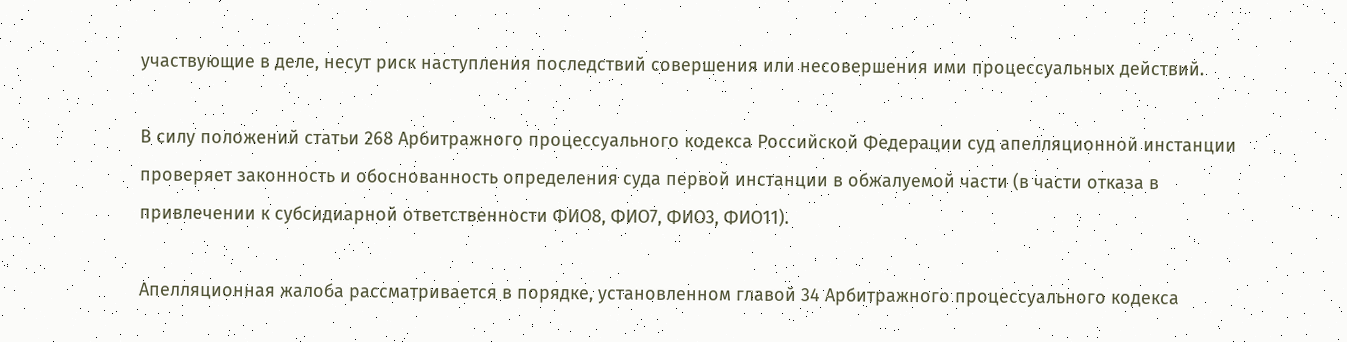участвующие в деле, несут риск наступления последствий совершения или несовершения ими процессуальных действий.

В силу положений статьи 268 Арбитражного процессуального кодекса Российской Федерации суд апелляционной инстанции проверяет законность и обоснованность определения суда первой инстанции в обжалуемой части (в части отказа в привлечении к субсидиарной ответственности ФИО8, ФИО7, ФИО3, ФИО11).

Апелляционная жалоба рассматривается в порядке, установленном главой 34 Арбитражного процессуального кодекса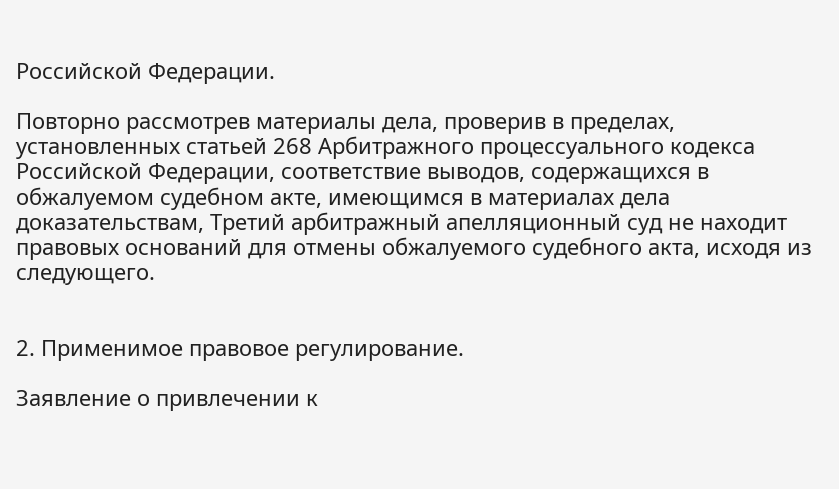Российской Федерации.

Повторно рассмотрев материалы дела, проверив в пределах, установленных статьей 268 Арбитражного процессуального кодекса Российской Федерации, соответствие выводов, содержащихся в обжалуемом судебном акте, имеющимся в материалах дела доказательствам, Третий арбитражный апелляционный суд не находит правовых оснований для отмены обжалуемого судебного акта, исходя из следующего.


2. Применимое правовое регулирование.

Заявление о привлечении к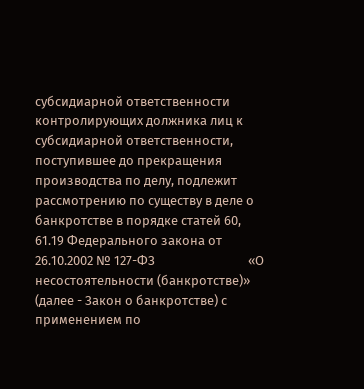субсидиарной ответственности контролирующих должника лиц к субсидиарной ответственности, поступившее до прекращения производства по делу, подлежит рассмотрению по существу в деле о банкротстве в порядке статей 60, 61.19 Федерального закона от 26.10.2002 № 127-ФЗ                               «О несостоятельности (банкротстве)» (далее - Закон о банкротстве) с применением по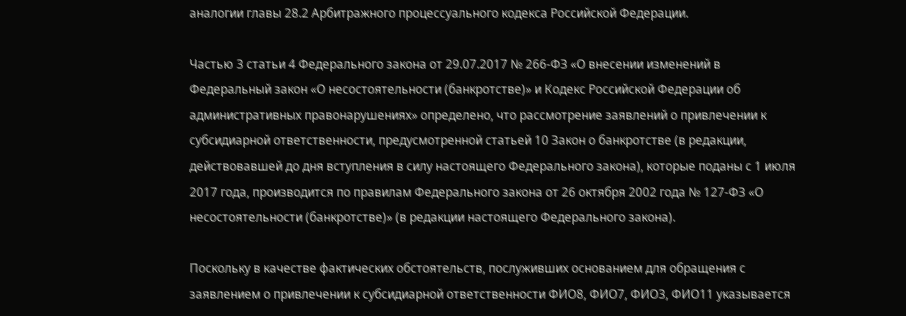аналогии главы 28.2 Арбитражного процессуального кодекса Российской Федерации.

Частью 3 статьи 4 Федерального закона от 29.07.2017 № 266-ФЗ «О внесении изменений в Федеральный закон «О несостоятельности (банкротстве)» и Кодекс Российской Федерации об административных правонарушениях» определено, что рассмотрение заявлений о привлечении к субсидиарной ответственности, предусмотренной статьей 10 Закон о банкротстве (в редакции, действовавшей до дня вступления в силу настоящего Федерального закона), которые поданы с 1 июля 2017 года, производится по правилам Федерального закона от 26 октября 2002 года № 127-ФЗ «О несостоятельности (банкротстве)» (в редакции настоящего Федерального закона).

Поскольку в качестве фактических обстоятельств, послуживших основанием для обращения с заявлением о привлечении к субсидиарной ответственности ФИО8, ФИО7, ФИО3, ФИО11 указывается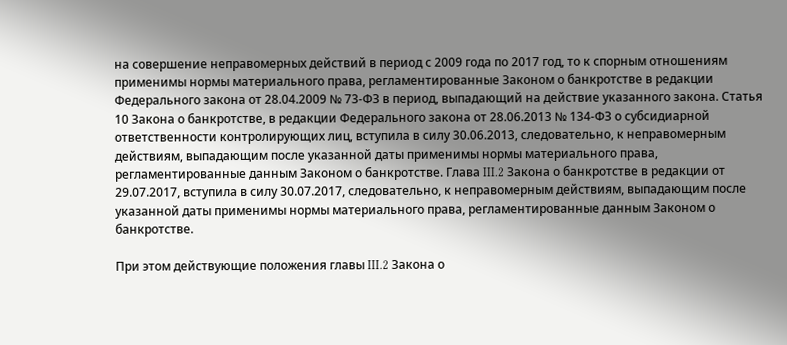на совершение неправомерных действий в период с 2009 года по 2017 год, то к спорным отношениям применимы нормы материального права, регламентированные Законом о банкротстве в редакции Федерального закона от 28.04.2009 № 73-ФЗ в период, выпадающий на действие указанного закона. Статья 10 Закона о банкротстве, в редакции Федерального закона от 28.06.2013 № 134-ФЗ о субсидиарной ответственности контролирующих лиц, вступила в силу 30.06.2013, следовательно, к неправомерным действиям, выпадающим после указанной даты применимы нормы материального права, регламентированные данным Законом о банкротстве. Глава III.2 Закона о банкротстве в редакции от 29.07.2017, вступила в силу 30.07.2017, следовательно, к неправомерным действиям, выпадающим после указанной даты применимы нормы материального права, регламентированные данным Законом о банкротстве.

При этом действующие положения главы III.2 Закона о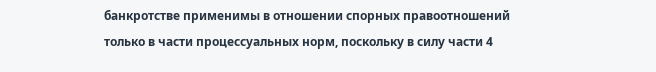банкротстве применимы в отношении спорных правоотношений только в части процессуальных норм, поскольку в силу части 4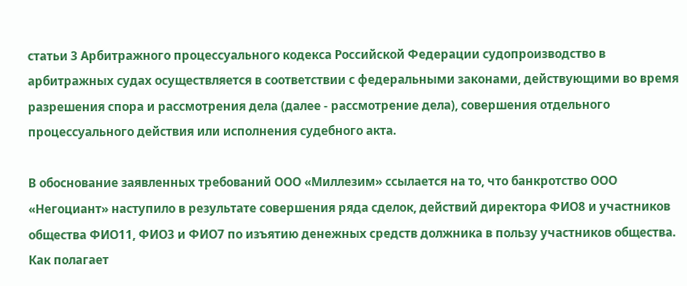статьи 3 Арбитражного процессуального кодекса Российской Федерации судопроизводство в арбитражных судах осуществляется в соответствии с федеральными законами, действующими во время разрешения спора и рассмотрения дела (далее - рассмотрение дела), совершения отдельного процессуального действия или исполнения судебного акта.

В обоснование заявленных требований ООО «Миллезим» ссылается на то, что банкротство ООО «Негоциант» наступило в результате совершения ряда сделок, действий директора ФИО8 и участников общества ФИО11, ФИО3 и ФИО7 по изъятию денежных средств должника в пользу участников общества. Как полагает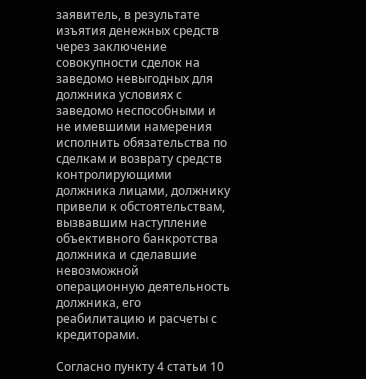заявитель, в результате изъятия денежных средств через заключение совокупности сделок на заведомо невыгодных для должника условиях с заведомо неспособными и не имевшими намерения исполнить обязательства по сделкам и возврату средств контролирующими должника лицами, должнику привели к обстоятельствам, вызвавшим наступление объективного банкротства должника и сделавшие невозможной операционную деятельность должника, его реабилитацию и расчеты с кредиторами.

Согласно пункту 4 статьи 10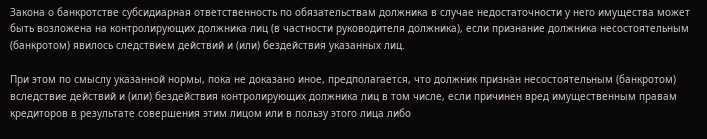Закона о банкротстве субсидиарная ответственность по обязательствам должника в случае недостаточности у него имущества может быть возложена на контролирующих должника лиц (в частности руководителя должника), если признание должника несостоятельным (банкротом) явилось следствием действий и (или) бездействия указанных лиц.

При этом по смыслу указанной нормы, пока не доказано иное, предполагается, что должник признан несостоятельным (банкротом) вследствие действий и (или) бездействия контролирующих должника лиц в том числе, если причинен вред имущественным правам кредиторов в результате совершения этим лицом или в пользу этого лица либо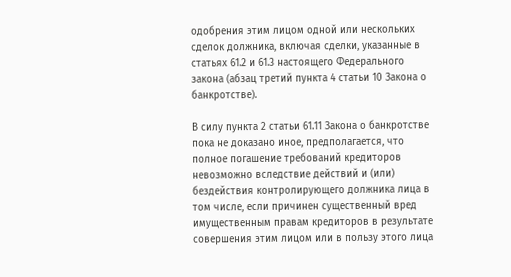одобрения этим лицом одной или нескольких сделок должника, включая сделки, указанные в статьях 61.2 и 61.3 настоящего Федерального закона (абзац третий пункта 4 статьи 10 Закона о банкротстве).

В силу пункта 2 статьи 61.11 Закона о банкротстве пока не доказано иное, предполагается, что полное погашение требований кредиторов невозможно вследствие действий и (или) бездействия контролирующего должника лица в том числе, если причинен существенный вред имущественным правам кредиторов в результате совершения этим лицом или в пользу этого лица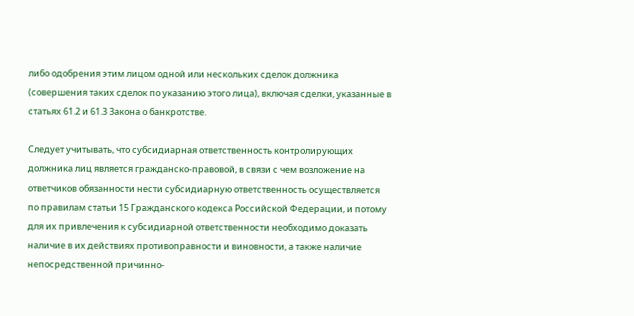либо одобрения этим лицом одной или нескольких сделок должника (совершения таких сделок по указанию этого лица), включая сделки, указанные в статьях 61.2 и 61.3 Закона о банкротстве.

Следует учитывать, что субсидиарная ответственность контролирующих должника лиц является гражданско-правовой, в связи с чем возложение на ответчиков обязанности нести субсидиарную ответственность осуществляется по правилам статьи 15 Гражданского кодекса Российской Федерации, и потому для их привлечения к субсидиарной ответственности необходимо доказать наличие в их действиях противоправности и виновности, а также наличие непосредственной причинно-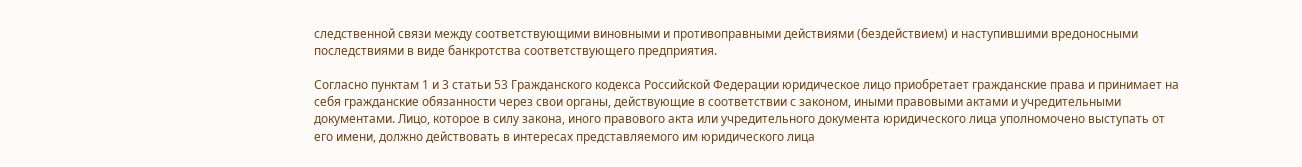следственной связи между соответствующими виновными и противоправными действиями (бездействием) и наступившими вредоносными последствиями в виде банкротства соответствующего предприятия.

Согласно пунктам 1 и 3 статьи 53 Гражданского кодекса Российской Федерации юридическое лицо приобретает гражданские права и принимает на себя гражданские обязанности через свои органы, действующие в соответствии с законом, иными правовыми актами и учредительными документами. Лицо, которое в силу закона, иного правового акта или учредительного документа юридического лица уполномочено выступать от его имени, должно действовать в интересах представляемого им юридического лица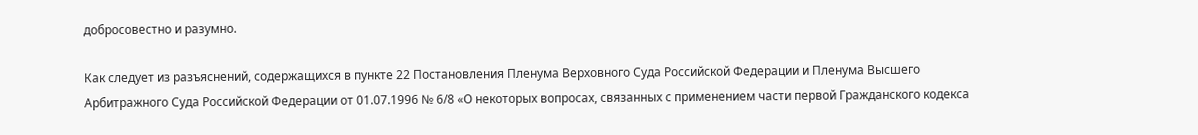добросовестно и разумно.

Как следует из разъяснений, содержащихся в пункте 22 Постановления Пленума Верховного Суда Российской Федерации и Пленума Высшего Арбитражного Суда Российской Федерации от 01.07.1996 № 6/8 «О некоторых вопросах, связанных с применением части первой Гражданского кодекса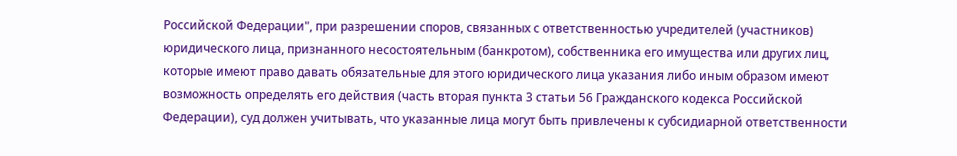Российской Федерации", при разрешении споров, связанных с ответственностью учредителей (участников) юридического лица, признанного несостоятельным (банкротом), собственника его имущества или других лиц, которые имеют право давать обязательные для этого юридического лица указания либо иным образом имеют возможность определять его действия (часть вторая пункта 3 статьи 56 Гражданского кодекса Российской Федерации), суд должен учитывать, что указанные лица могут быть привлечены к субсидиарной ответственности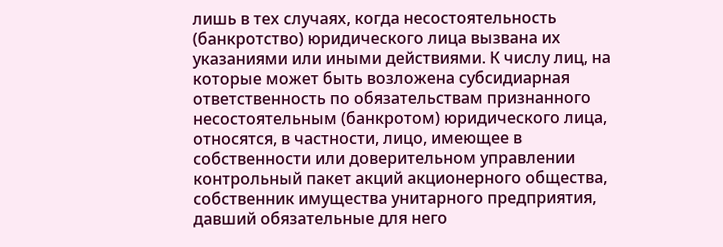лишь в тех случаях, когда несостоятельность (банкротство) юридического лица вызвана их указаниями или иными действиями. К числу лиц, на которые может быть возложена субсидиарная ответственность по обязательствам признанного несостоятельным (банкротом) юридического лица, относятся, в частности, лицо, имеющее в собственности или доверительном управлении контрольный пакет акций акционерного общества, собственник имущества унитарного предприятия, давший обязательные для него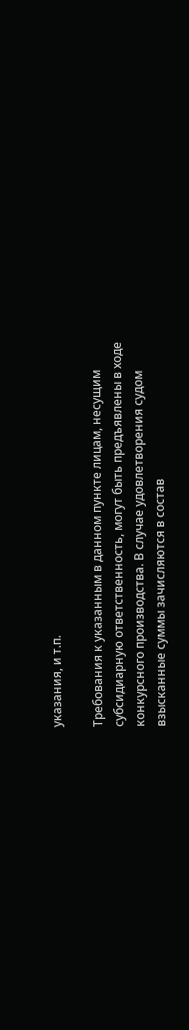указания, и т.п.

Требования к указанным в данном пункте лицам, несущим субсидиарную ответственность, могут быть предъявлены в ходе конкурсного производства. В случае удовлетворения судом взысканные суммы зачисляются в состав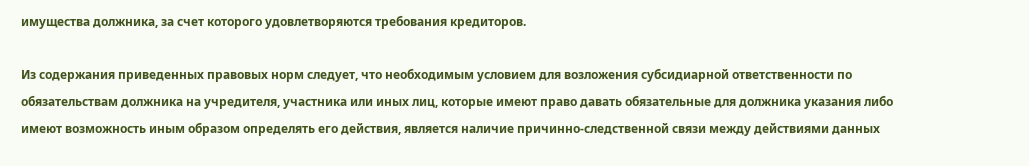имущества должника, за счет которого удовлетворяются требования кредиторов.

Из содержания приведенных правовых норм следует, что необходимым условием для возложения субсидиарной ответственности по обязательствам должника на учредителя, участника или иных лиц, которые имеют право давать обязательные для должника указания либо имеют возможность иным образом определять его действия, является наличие причинно-следственной связи между действиями данных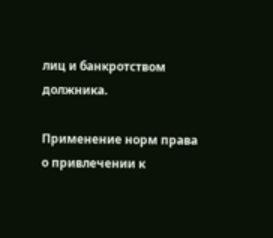лиц и банкротством должника.

Применение норм права о привлечении к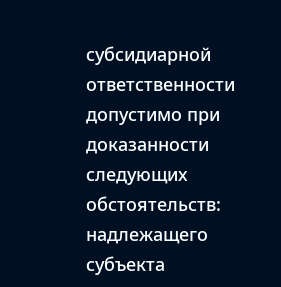субсидиарной ответственности допустимо при доказанности следующих обстоятельств: надлежащего субъекта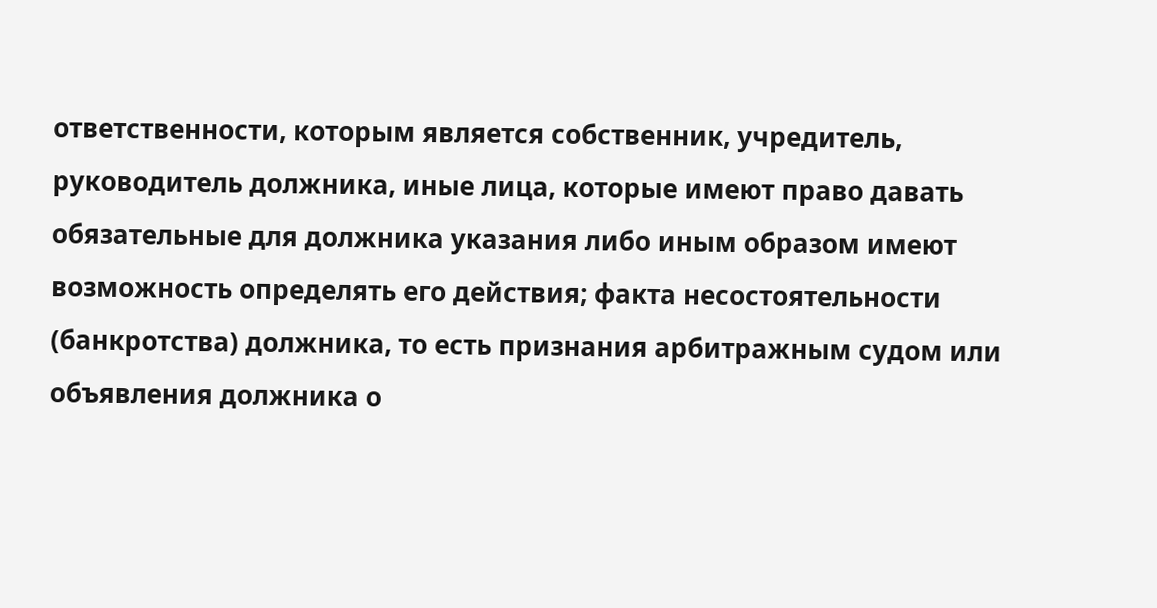ответственности, которым является собственник, учредитель, руководитель должника, иные лица, которые имеют право давать обязательные для должника указания либо иным образом имеют возможность определять его действия; факта несостоятельности (банкротства) должника, то есть признания арбитражным судом или объявления должника о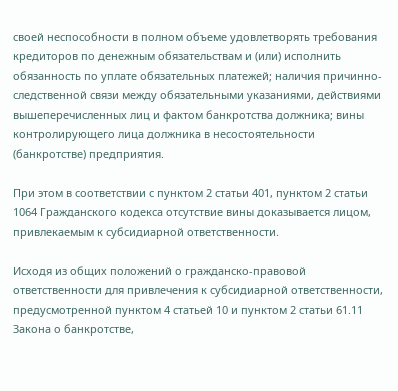своей неспособности в полном объеме удовлетворять требования кредиторов по денежным обязательствам и (или) исполнить обязанность по уплате обязательных платежей; наличия причинно-следственной связи между обязательными указаниями, действиями вышеперечисленных лиц и фактом банкротства должника; вины контролирующего лица должника в несостоятельности (банкротстве) предприятия.

При этом в соответствии с пунктом 2 статьи 401, пунктом 2 статьи 1064 Гражданского кодекса отсутствие вины доказывается лицом, привлекаемым к субсидиарной ответственности.

Исходя из общих положений о гражданско-правовой ответственности для привлечения к субсидиарной ответственности, предусмотренной пунктом 4 статьей 10 и пунктом 2 статьи 61.11 Закона о банкротстве,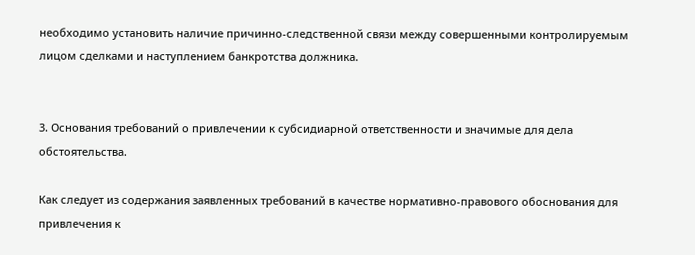необходимо установить наличие причинно-следственной связи между совершенными контролируемым лицом сделками и наступлением банкротства должника.


3. Основания требований о привлечении к субсидиарной ответственности и значимые для дела обстоятельства.

Как следует из содержания заявленных требований в качестве нормативно-правового обоснования для привлечения к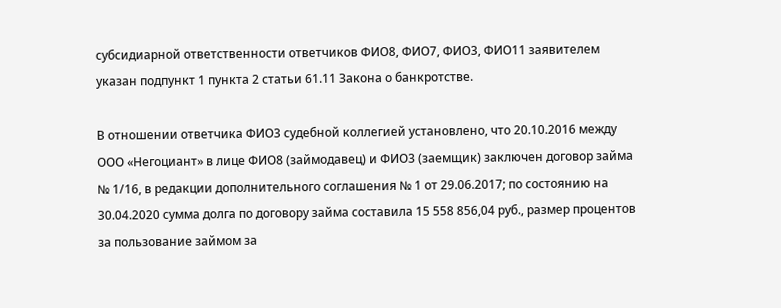субсидиарной ответственности ответчиков ФИО8, ФИО7, ФИО3, ФИО11 заявителем указан подпункт 1 пункта 2 статьи 61.11 Закона о банкротстве.

В отношении ответчика ФИО3 судебной коллегией установлено, что 20.10.2016 между ООО «Негоциант» в лице ФИО8 (займодавец) и ФИО3 (заемщик) заключен договор займа № 1/16, в редакции дополнительного соглашения № 1 от 29.06.2017; по состоянию на 30.04.2020 сумма долга по договору займа составила 15 558 856,04 руб., размер процентов за пользование займом за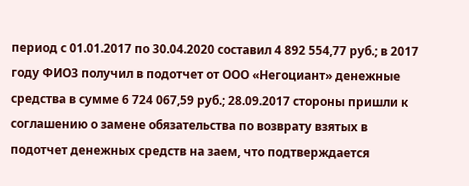период с 01.01.2017 по 30.04.2020 составил 4 892 554,77 руб.; в 2017 году ФИО3 получил в подотчет от ООО «Негоциант» денежные средства в сумме 6 724 067,59 руб.; 28.09.2017 стороны пришли к соглашению о замене обязательства по возврату взятых в подотчет денежных средств на заем, что подтверждается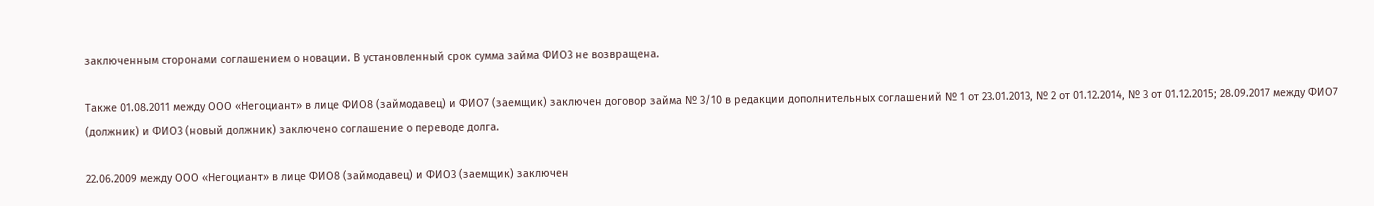заключенным сторонами соглашением о новации. В установленный срок сумма займа ФИО3 не возвращена.

Также 01.08.2011 между ООО «Негоциант» в лице ФИО8 (займодавец) и ФИО7 (заемщик) заключен договор займа № 3/10 в редакции дополнительных соглашений № 1 от 23.01.2013, № 2 от 01.12.2014, № 3 от 01.12.2015; 28.09.2017 между ФИО7 (должник) и ФИО3 (новый должник) заключено соглашение о переводе долга.

22.06.2009 между ООО «Негоциант» в лице ФИО8 (займодавец) и ФИО3 (заемщик) заключен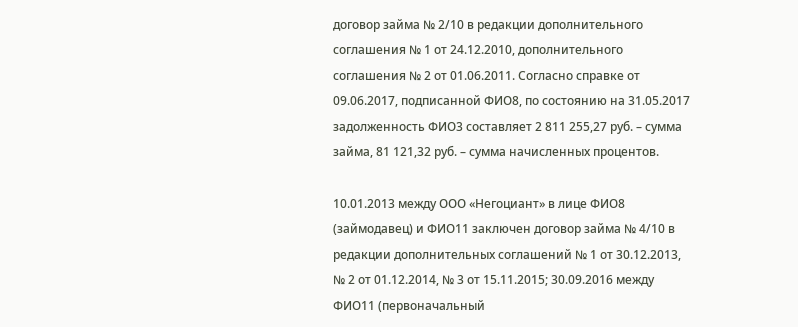договор займа № 2/10 в редакции дополнительного соглашения № 1 от 24.12.2010, дополнительного соглашения № 2 от 01.06.2011. Согласно справке от 09.06.2017, подписанной ФИО8, по состоянию на 31.05.2017 задолженность ФИО3 составляет 2 811 255,27 руб. – сумма займа, 81 121,32 руб. – сумма начисленных процентов.

10.01.2013 между ООО «Негоциант» в лице ФИО8 (займодавец) и ФИО11 заключен договор займа № 4/10 в редакции дополнительных соглашений № 1 от 30.12.2013, № 2 от 01.12.2014, № 3 от 15.11.2015; 30.09.2016 между ФИО11 (первоначальный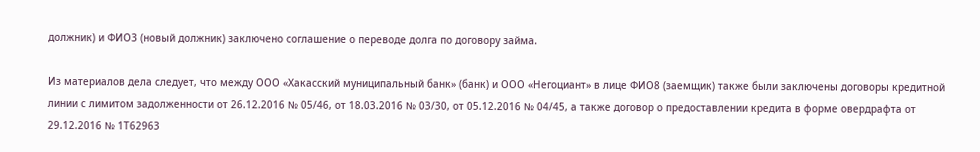должник) и ФИО3 (новый должник) заключено соглашение о переводе долга по договору займа.

Из материалов дела следует, что между ООО «Хакасский муниципальный банк» (банк) и ООО «Негоциант» в лице ФИО8 (заемщик) также были заключены договоры кредитной линии с лимитом задолженности от 26.12.2016 № 05/46, от 18.03.2016 № 03/30, от 05.12.2016 № 04/45, а также договор о предоставлении кредита в форме овердрафта от 29.12.2016 № 1Т62963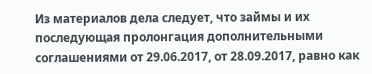Из материалов дела следует, что займы и их последующая пролонгация дополнительными соглашениями от 29.06.2017, от 28.09.2017, равно как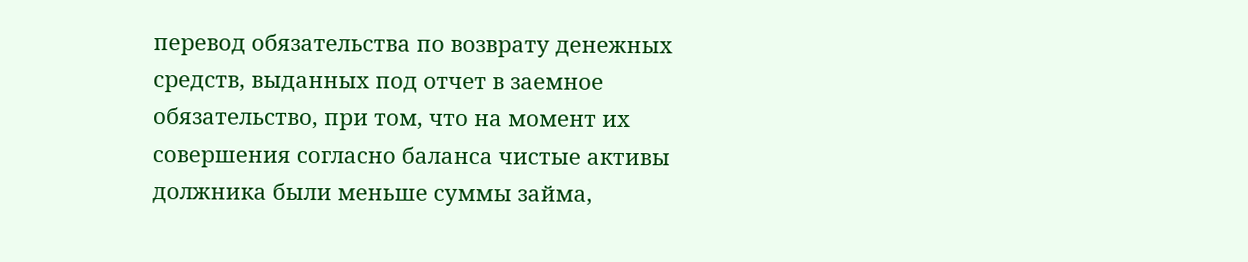перевод обязательства по возврату денежных средств, выданных под отчет в заемное обязательство, при том, что на момент их совершения согласно баланса чистые активы должника были меньше суммы займа,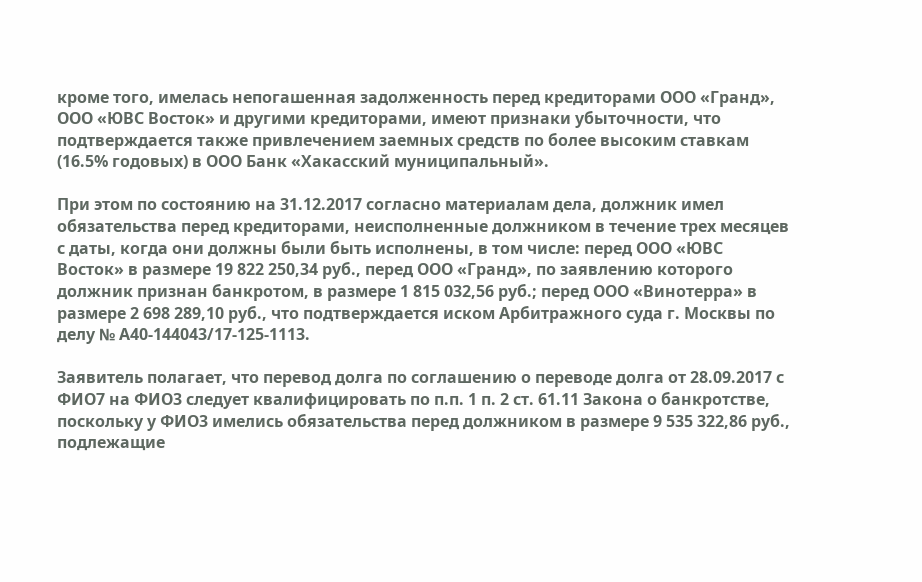кроме того, имелась непогашенная задолженность перед кредиторами ООО «Гранд», ООО «ЮВС Восток» и другими кредиторами, имеют признаки убыточности, что подтверждается также привлечением заемных средств по более высоким ставкам (16.5% годовых) в ООО Банк «Хакасский муниципальный».

При этом по состоянию на 31.12.2017 согласно материалам дела, должник имел обязательства перед кредиторами, неисполненные должником в течение трех месяцев с даты, когда они должны были быть исполнены, в том числе: перед ООО «ЮВС Восток» в размере 19 822 250,34 руб., перед ООО «Гранд», по заявлению которого должник признан банкротом, в размере 1 815 032,56 руб.; перед ООО «Винотерра» в размере 2 698 289,10 руб., что подтверждается иском Арбитражного суда г. Москвы по делу № А40-144043/17-125-1113.

Заявитель полагает, что перевод долга по соглашению о переводе долга от 28.09.2017 с ФИО7 на ФИО3 следует квалифицировать по п.п. 1 п. 2 ст. 61.11 Закона о банкротстве, поскольку у ФИО3 имелись обязательства перед должником в размере 9 535 322,86 руб., подлежащие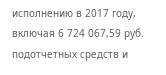исполнению в 2017 году, включая 6 724 067,59 руб. подотчетных средств и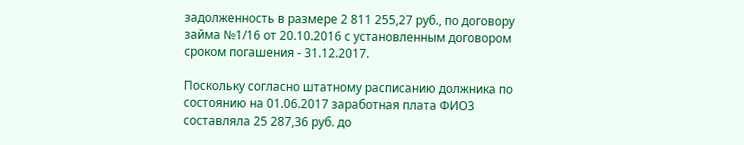задолженность в размере 2 811 255,27 руб., по договору займа №1/16 от 20.10.2016 с установленным договором сроком погашения - 31.12.2017.

Поскольку согласно штатному расписанию должника по состоянию на 01.06.2017 заработная плата ФИО3 составляла 25 287,36 руб. до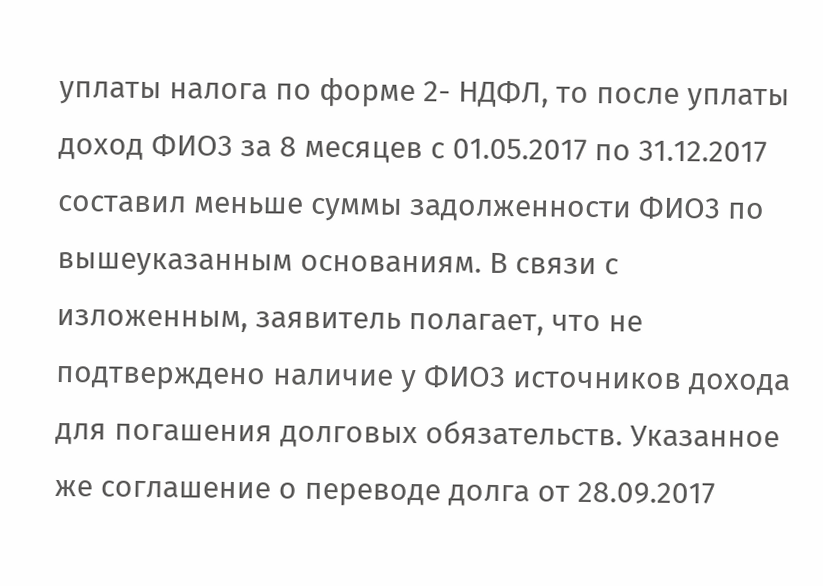уплаты налога по форме 2- НДФЛ, то после уплаты доход ФИО3 за 8 месяцев с 01.05.2017 по 31.12.2017 составил меньше суммы задолженности ФИО3 по вышеуказанным основаниям. В связи с изложенным, заявитель полагает, что не подтверждено наличие у ФИО3 источников дохода для погашения долговых обязательств. Указанное же соглашение о переводе долга от 28.09.2017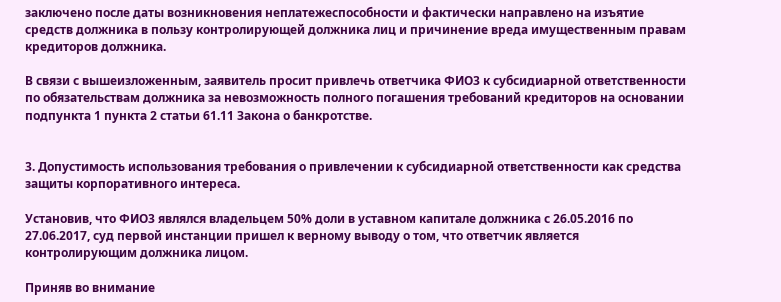заключено после даты возникновения неплатежеспособности и фактически направлено на изъятие средств должника в пользу контролирующей должника лиц и причинение вреда имущественным правам кредиторов должника.

В связи с вышеизложенным, заявитель просит привлечь ответчика ФИО3 к субсидиарной ответственности по обязательствам должника за невозможность полного погашения требований кредиторов на основании подпункта 1 пункта 2 статьи 61.11 Закона о банкротстве.


3. Допустимость использования требования о привлечении к субсидиарной ответственности как средства защиты корпоративного интереса.

Установив, что ФИО3 являлся владельцем 50% доли в уставном капитале должника с 26.05.2016 по 27.06.2017, суд первой инстанции пришел к верному выводу о том, что ответчик является контролирующим должника лицом.

Приняв во внимание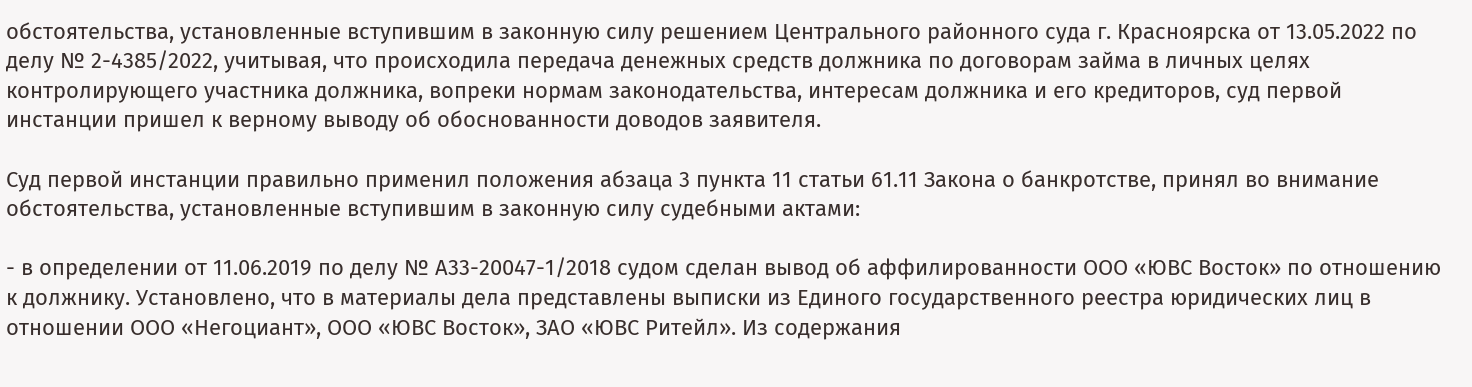обстоятельства, установленные вступившим в законную силу решением Центрального районного суда г. Красноярска от 13.05.2022 по делу № 2-4385/2022, учитывая, что происходила передача денежных средств должника по договорам займа в личных целях контролирующего участника должника, вопреки нормам законодательства, интересам должника и его кредиторов, суд первой инстанции пришел к верному выводу об обоснованности доводов заявителя.

Суд первой инстанции правильно применил положения абзаца 3 пункта 11 статьи 61.11 Закона о банкротстве, принял во внимание обстоятельства, установленные вступившим в законную силу судебными актами:

- в определении от 11.06.2019 по делу № А33-20047-1/2018 судом сделан вывод об аффилированности ООО «ЮВС Восток» по отношению к должнику. Установлено, что в материалы дела представлены выписки из Единого государственного реестра юридических лиц в отношении ООО «Негоциант», ООО «ЮВС Восток», ЗАО «ЮВС Ритейл». Из содержания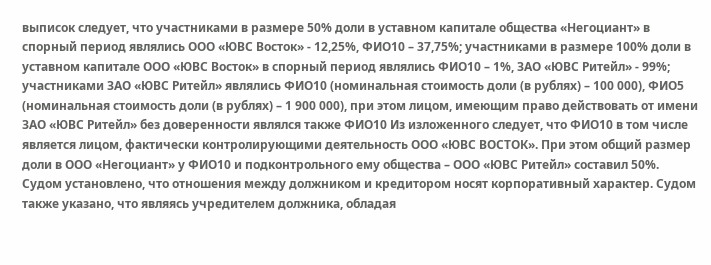выписок следует, что участниками в размере 50% доли в уставном капитале общества «Негоциант» в спорный период являлись ООО «ЮВС Восток» - 12,25%, ФИО10 – 37,75%; участниками в размере 100% доли в уставном капитале ООО «ЮВС Восток» в спорный период являлись ФИО10 – 1%, ЗАО «ЮВС Ритейл» - 99%; участниками ЗАО «ЮВС Ритейл» являлись ФИО10 (номинальная стоимость доли (в рублях) – 100 000), ФИО5 (номинальная стоимость доли (в рублях) – 1 900 000), при этом лицом, имеющим право действовать от имени ЗАО «ЮВС Ритейл» без доверенности являлся также ФИО10 Из изложенного следует, что ФИО10 в том числе является лицом, фактически контролирующими деятельность ООО «ЮВС ВОСТОК». При этом общий размер доли в ООО «Негоциант» у ФИО10 и подконтрольного ему общества – ООО «ЮВС Ритейл» составил 50%. Судом установлено, что отношения между должником и кредитором носят корпоративный характер. Судом также указано, что являясь учредителем должника, обладая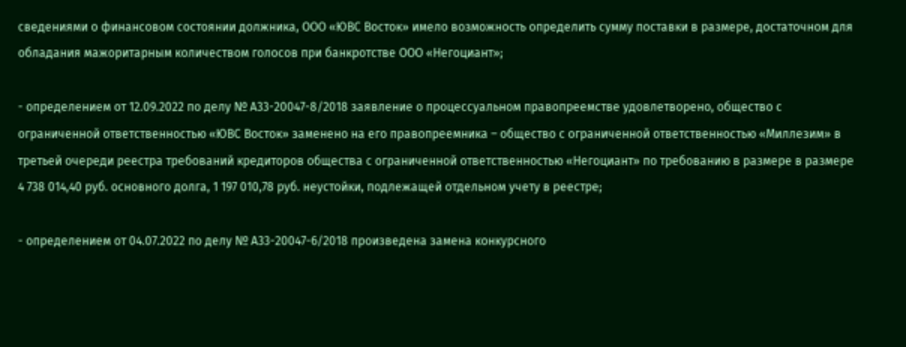сведениями о финансовом состоянии должника, ООО «ЮВС Восток» имело возможность определить сумму поставки в размере, достаточном для обладания мажоритарным количеством голосов при банкротстве ООО «Негоциант»;

- определением от 12.09.2022 по делу № А33-20047-8/2018 заявление о процессуальном правопреемстве удовлетворено, общество с ограниченной ответственностью «ЮВС Восток» заменено на его правопреемника – общество с ограниченной ответственностью «Миллезим» в третьей очереди реестра требований кредиторов общества с ограниченной ответственностью «Негоциант» по требованию в размере в размере 4 738 014,40 руб. основного долга, 1 197 010,78 руб. неустойки, подлежащей отдельном учету в реестре;

- определением от 04.07.2022 по делу № А33-20047-6/2018 произведена замена конкурсного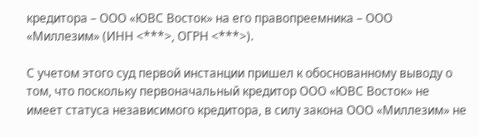кредитора – ООО «ЮВС Восток» на его правопреемника – ООО «Миллезим» (ИНН <***>, ОГРН <***>).

С учетом этого суд первой инстанции пришел к обоснованному выводу о том, что поскольку первоначальный кредитор ООО «ЮВС Восток» не имеет статуса независимого кредитора, в силу закона ООО «Миллезим» не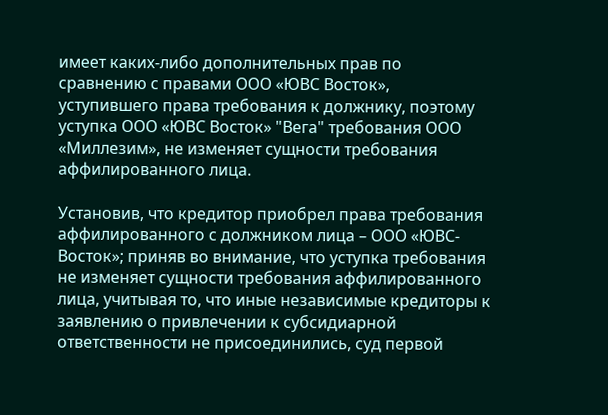имеет каких-либо дополнительных прав по сравнению с правами ООО «ЮВС Восток», уступившего права требования к должнику, поэтому уступка ООО «ЮВС Восток» "Вега" требования ООО «Миллезим», не изменяет сущности требования аффилированного лица.

Установив, что кредитор приобрел права требования аффилированного с должником лица – ООО «ЮВС-Восток»; приняв во внимание, что уступка требования не изменяет сущности требования аффилированного лица, учитывая то, что иные независимые кредиторы к заявлению о привлечении к субсидиарной ответственности не присоединились, суд первой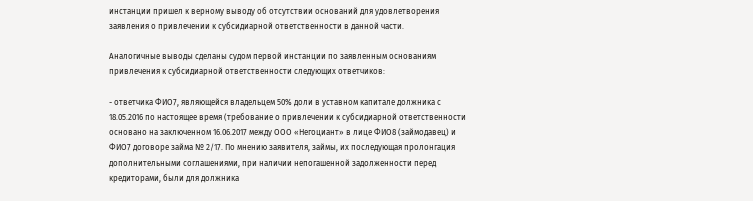инстанции пришел к верному выводу об отсутствии оснований для удовлетворения заявления о привлечении к субсидиарной ответственности в данной части.

Аналогичные выводы сделаны судом первой инстанции по заявленным основаниям привлечения к субсидиарной ответственности следующих ответчиков:

- ответчика ФИО7, являющейся владельцем 50% доли в уставном капитале должника с 18.05.2016 по настоящее время (требование о привлечении к субсидиарной ответственности основано на заключенном 16.06.2017 между ООО «Негоциант» в лице ФИО8 (займодавец) и ФИО7 договоре займа № 2/17. По мнению заявителя, займы, их последующая пролонгация дополнительными соглашениями, при наличии непогашенной задолженности перед кредиторами, были для должника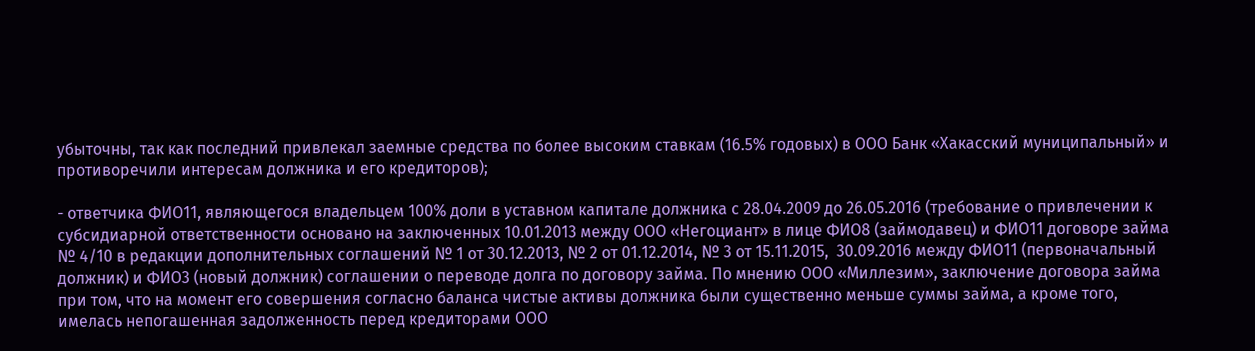убыточны, так как последний привлекал заемные средства по более высоким ставкам (16.5% годовых) в ООО Банк «Хакасский муниципальный» и противоречили интересам должника и его кредиторов);

- ответчика ФИО11, являющегося владельцем 100% доли в уставном капитале должника с 28.04.2009 до 26.05.2016 (требование о привлечении к субсидиарной ответственности основано на заключенных 10.01.2013 между ООО «Негоциант» в лице ФИО8 (займодавец) и ФИО11 договоре займа № 4/10 в редакции дополнительных соглашений № 1 от 30.12.2013, № 2 от 01.12.2014, № 3 от 15.11.2015,  30.09.2016 между ФИО11 (первоначальный должник) и ФИО3 (новый должник) соглашении о переводе долга по договору займа. По мнению ООО «Миллезим», заключение договора займа при том, что на момент его совершения согласно баланса чистые активы должника были существенно меньше суммы займа, а кроме того, имелась непогашенная задолженность перед кредиторами ООО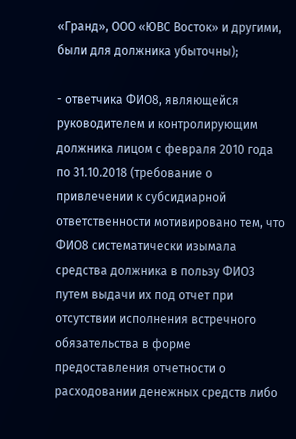«Гранд», ООО «ЮВС Восток» и другими, были для должника убыточны);

- ответчика ФИО8, являющейся руководителем и контролирующим должника лицом с февраля 2010 года по 31.10.2018 (требование о привлечении к субсидиарной ответственности мотивировано тем, что ФИО8 систематически изымала средства должника в пользу ФИО3 путем выдачи их под отчет при отсутствии исполнения встречного обязательства в форме предоставления отчетности о расходовании денежных средств либо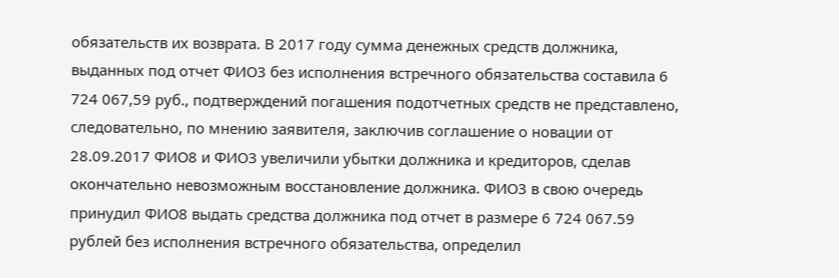обязательств их возврата. В 2017 году сумма денежных средств должника, выданных под отчет ФИО3 без исполнения встречного обязательства составила 6 724 067,59 руб., подтверждений погашения подотчетных средств не представлено, следовательно, по мнению заявителя, заключив соглашение о новации от 28.09.2017 ФИО8 и ФИО3 увеличили убытки должника и кредиторов, сделав окончательно невозможным восстановление должника. ФИО3 в свою очередь принудил ФИО8 выдать средства должника под отчет в размере 6 724 067.59 рублей без исполнения встречного обязательства, определил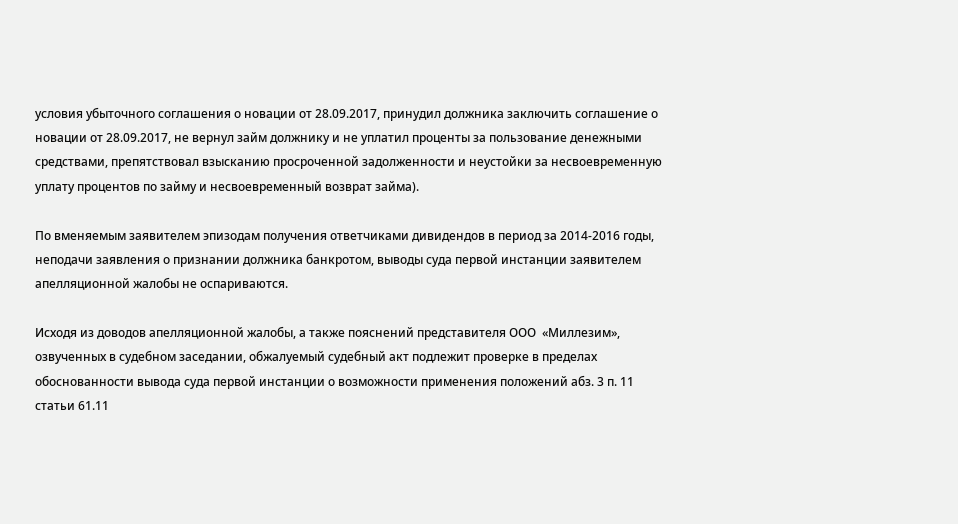условия убыточного соглашения о новации от 28.09.2017, принудил должника заключить соглашение о новации от 28.09.2017, не вернул займ должнику и не уплатил проценты за пользование денежными средствами, препятствовал взысканию просроченной задолженности и неустойки за несвоевременную уплату процентов по займу и несвоевременный возврат займа).

По вменяемым заявителем эпизодам получения ответчиками дивидендов в период за 2014-2016 годы, неподачи заявления о признании должника банкротом, выводы суда первой инстанции заявителем апелляционной жалобы не оспариваются.

Исходя из доводов апелляционной жалобы, а также пояснений представителя ООО  «Миллезим», озвученных в судебном заседании, обжалуемый судебный акт подлежит проверке в пределах обоснованности вывода суда первой инстанции о возможности применения положений абз. 3 п. 11 статьи 61.11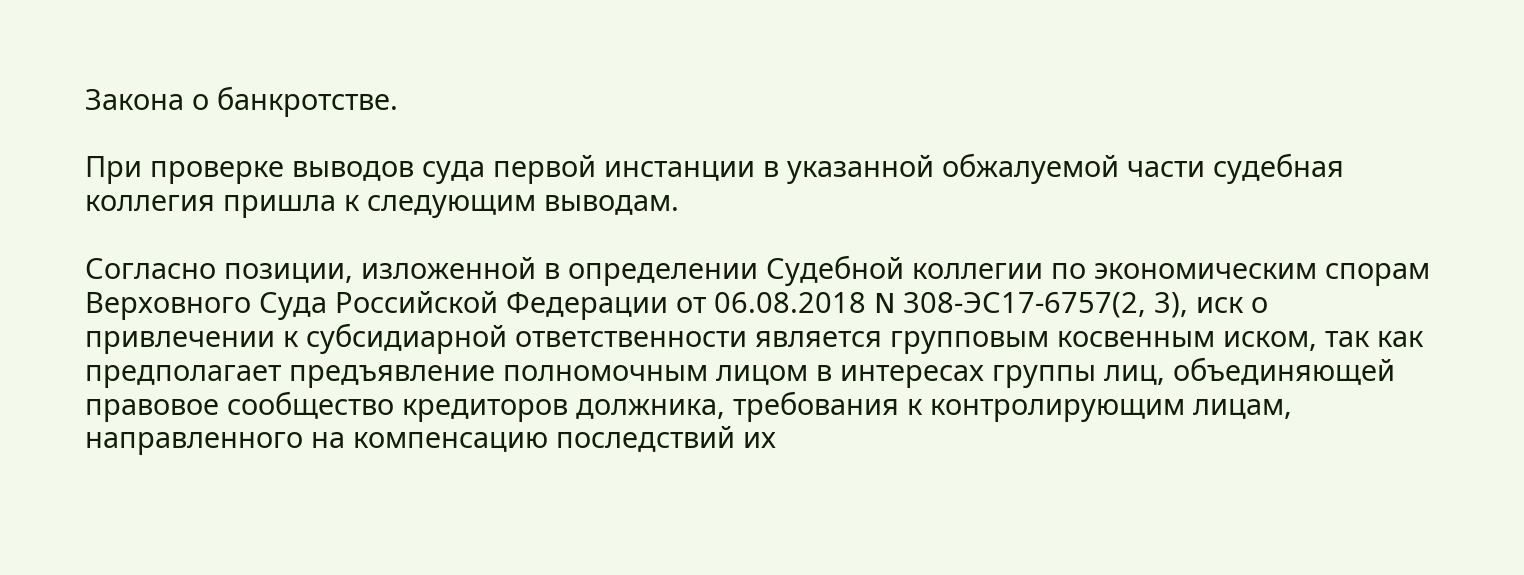Закона о банкротстве.

При проверке выводов суда первой инстанции в указанной обжалуемой части судебная коллегия пришла к следующим выводам.

Согласно позиции, изложенной в определении Судебной коллегии по экономическим спорам Верховного Суда Российской Федерации от 06.08.2018 N 308-ЭС17-6757(2, 3), иск о привлечении к субсидиарной ответственности является групповым косвенным иском, так как предполагает предъявление полномочным лицом в интересах группы лиц, объединяющей правовое сообщество кредиторов должника, требования к контролирующим лицам, направленного на компенсацию последствий их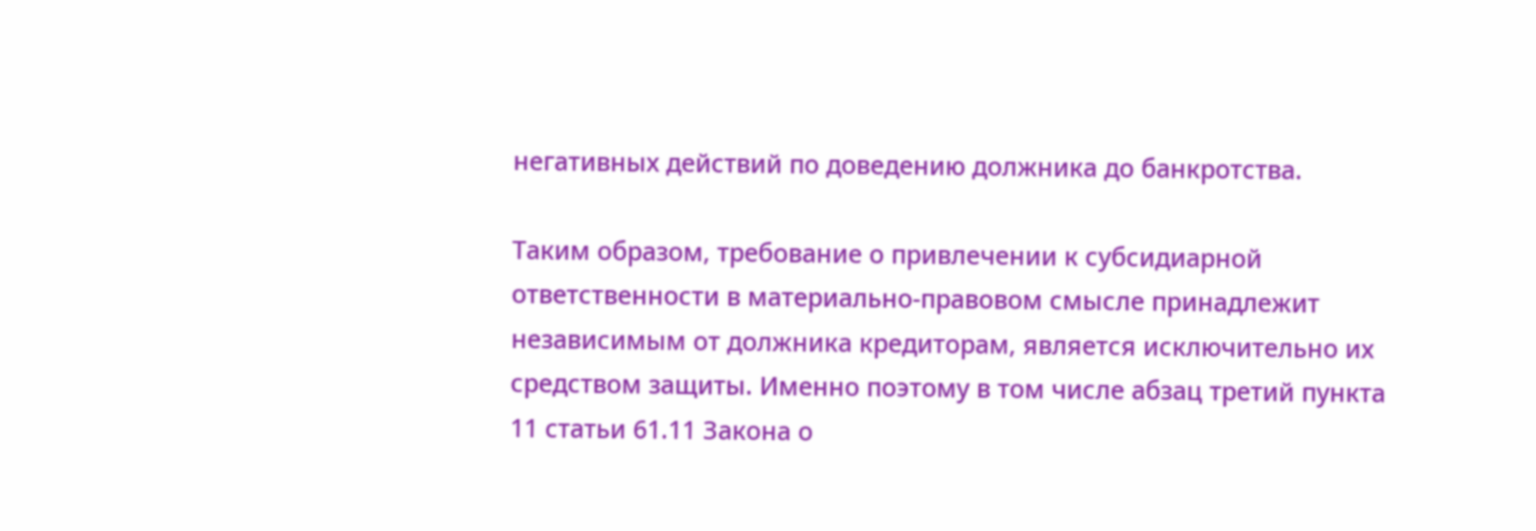негативных действий по доведению должника до банкротства.

Таким образом, требование о привлечении к субсидиарной ответственности в материально-правовом смысле принадлежит независимым от должника кредиторам, является исключительно их средством защиты. Именно поэтому в том числе абзац третий пункта 11 статьи 61.11 Закона о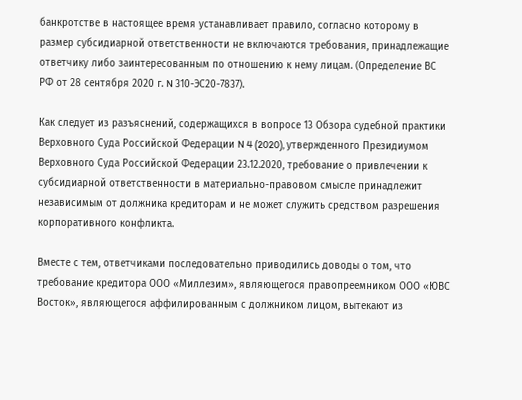банкротстве в настоящее время устанавливает правило, согласно которому в размер субсидиарной ответственности не включаются требования, принадлежащие ответчику либо заинтересованным по отношению к нему лицам. (Определение ВС РФ от 28 сентября 2020 г. N 310-ЭС20-7837).

Как следует из разъяснений, содержащихся в вопросе 13 Обзора судебной практики Верховного Суда Российской Федерации N 4 (2020), утвержденного Президиумом Верховного Суда Российской Федерации 23.12.2020, требование о привлечении к субсидиарной ответственности в материально-правовом смысле принадлежит независимым от должника кредиторам и не может служить средством разрешения корпоративного конфликта.

Вместе с тем, ответчиками последовательно приводились доводы о том, что требование кредитора ООО «Миллезим», являющегося правопреемником ООО «ЮВС Восток», являющегося аффилированным с должником лицом, вытекают из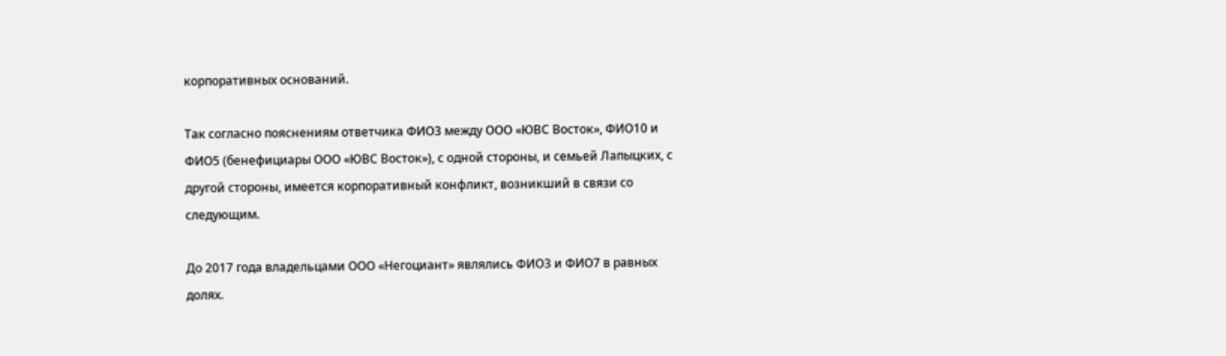корпоративных оснований.

Так согласно пояснениям ответчика ФИО3 между ООО «ЮВС Восток», ФИО10 и ФИО5 (бенефициары ООО «ЮВС Восток»), с одной стороны, и семьей Лапыцких, с другой стороны, имеется корпоративный конфликт, возникший в связи со следующим.

До 2017 года владельцами ООО «Негоциант» являлись ФИО3 и ФИО7 в равных долях.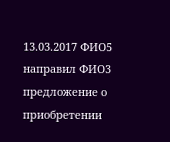13.03.2017 ФИО5 направил ФИО3 предложение о приобретении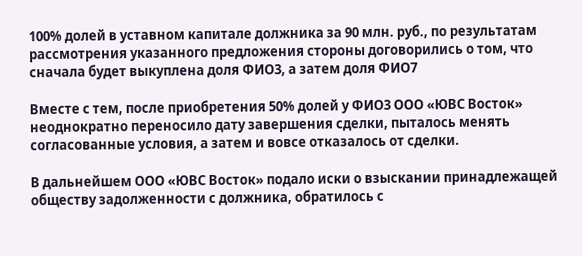100% долей в уставном капитале должника за 90 млн. руб., по результатам рассмотрения указанного предложения стороны договорились о том, что сначала будет выкуплена доля ФИО3, а затем доля ФИО7

Вместе с тем, после приобретения 50% долей у ФИО3 ООО «ЮВС Восток» неоднократно переносило дату завершения сделки, пыталось менять согласованные условия, а затем и вовсе отказалось от сделки.

В дальнейшем ООО «ЮВС Восток» подало иски о взыскании принадлежащей обществу задолженности с должника, обратилось с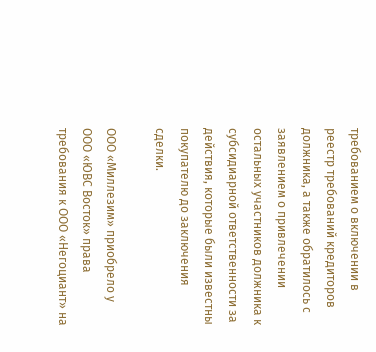требованием о включении в реестр требований кредиторов должника, а также обратилось с заявлением о привлечении остальных участников должника к субсидиарной ответственности за действия, которые были известны покупателю до заключения сделки.

ООО «Миллезим» приобрело у ООО «ЮВС Восток» права требования к ООО «Негоциант» на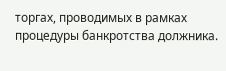торгах, проводимых в рамках процедуры банкротства должника.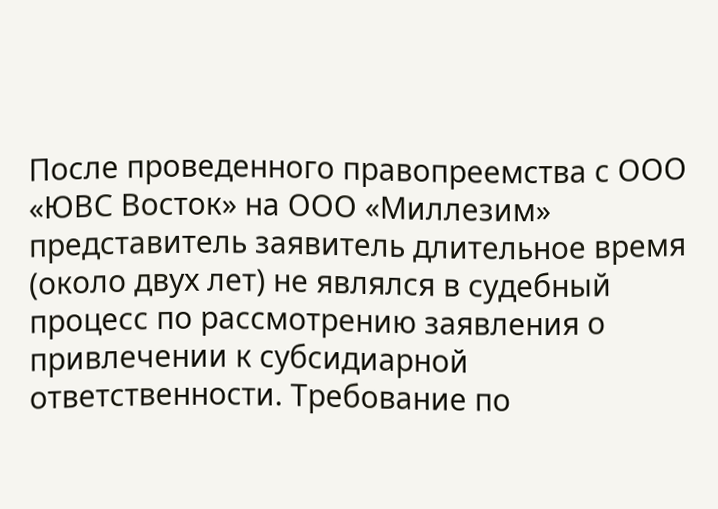После проведенного правопреемства с ООО «ЮВС Восток» на ООО «Миллезим» представитель заявитель длительное время (около двух лет) не являлся в судебный процесс по рассмотрению заявления о привлечении к субсидиарной ответственности. Требование по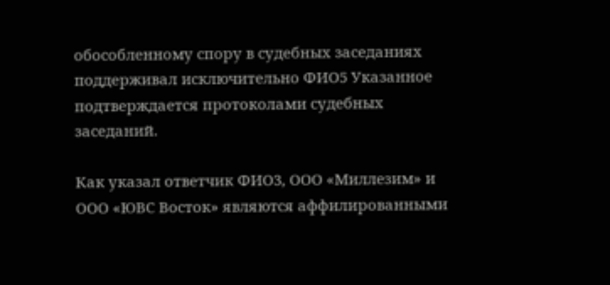обособленному спору в судебных заседаниях поддерживал исключительно ФИО5 Указанное подтверждается протоколами судебных заседаний.

Как указал ответчик ФИО3, ООО «Миллезим» и ООО «ЮВС Восток» являются аффилированными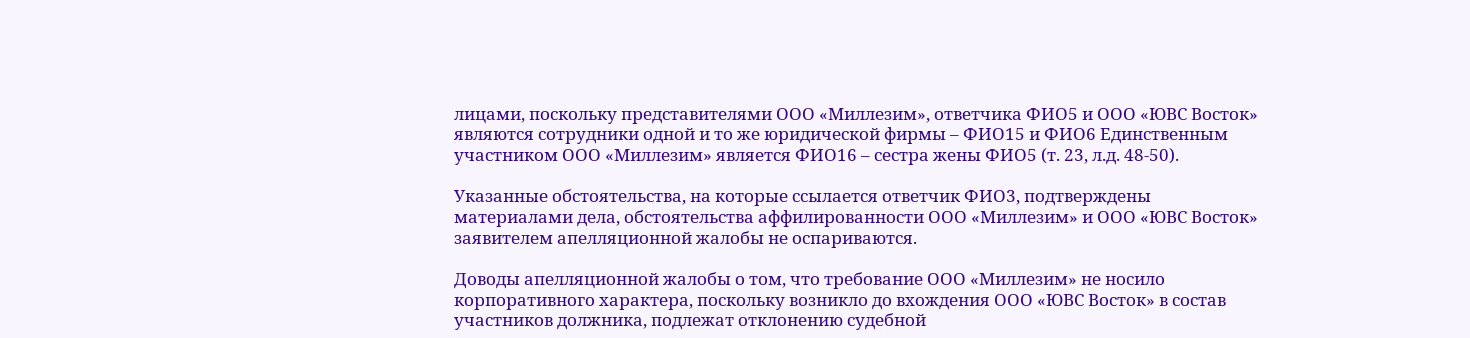лицами, поскольку представителями ООО «Миллезим», ответчика ФИО5 и ООО «ЮВС Восток» являются сотрудники одной и то же юридической фирмы – ФИО15 и ФИО6 Единственным участником ООО «Миллезим» является ФИО16 – сестра жены ФИО5 (т. 23, л.д. 48-50).

Указанные обстоятельства, на которые ссылается ответчик ФИО3, подтверждены материалами дела, обстоятельства аффилированности ООО «Миллезим» и ООО «ЮВС Восток» заявителем апелляционной жалобы не оспариваются.

Доводы апелляционной жалобы о том, что требование ООО «Миллезим» не носило корпоративного характера, поскольку возникло до вхождения ООО «ЮВС Восток» в состав участников должника, подлежат отклонению судебной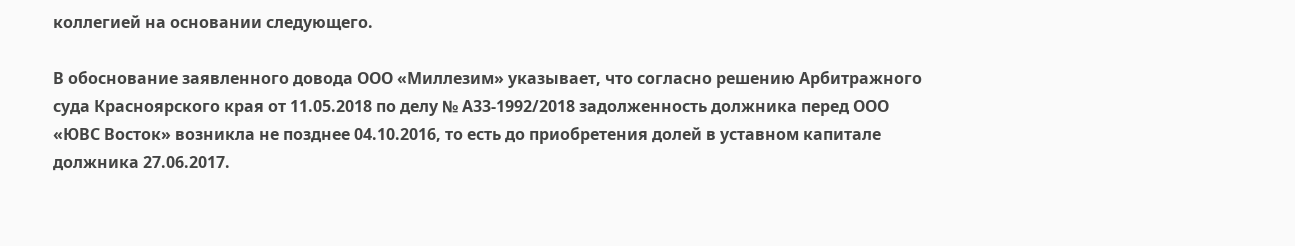коллегией на основании следующего.

В обоснование заявленного довода ООО «Миллезим» указывает, что согласно решению Арбитражного суда Красноярского края от 11.05.2018 по делу № А33-1992/2018 задолженность должника перед ООО «ЮВС Восток» возникла не позднее 04.10.2016, то есть до приобретения долей в уставном капитале должника 27.06.2017.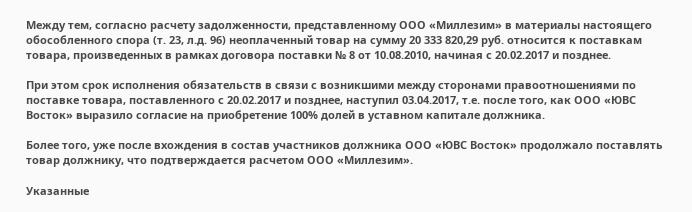Между тем, согласно расчету задолженности, представленному ООО «Миллезим» в материалы настоящего обособленного спора (т. 23, л.д. 96) неоплаченный товар на сумму 20 333 820,29 руб. относится к поставкам товара, произведенных в рамках договора поставки № 8 от 10.08.2010, начиная с 20.02.2017 и позднее.

При этом срок исполнения обязательств в связи с возникшими между сторонами правоотношениями по поставке товара, поставленного с 20.02.2017 и позднее, наступил 03.04.2017, т.е. после того, как ООО «ЮВС Восток» выразило согласие на приобретение 100% долей в уставном капитале должника.

Более того, уже после вхождения в состав участников должника ООО «ЮВС Восток» продолжало поставлять товар должнику, что подтверждается расчетом ООО «Миллезим».

Указанные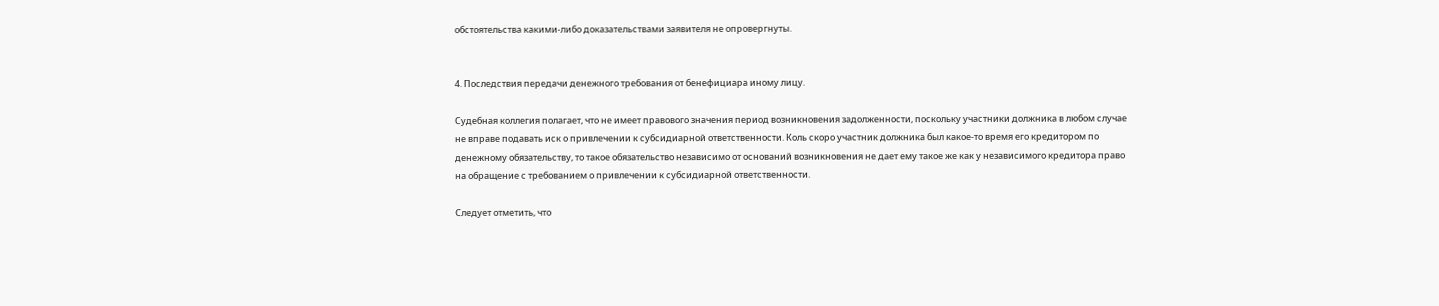обстоятельства какими-либо доказательствами заявителя не опровергнуты.


4. Последствия передачи денежного требования от бенефициара иному лицу.

Судебная коллегия полагает, что не имеет правового значения период возникновения задолженности, поскольку участники должника в любом случае не вправе подавать иск о привлечении к субсидиарной ответственности. Коль скоро участник должника был какое-то время его кредитором по денежному обязательству, то такое обязательство независимо от оснований возникновения не дает ему такое же как у независимого кредитора право на обращение с требованием о привлечении к субсидиарной ответственности.

Следует отметить, что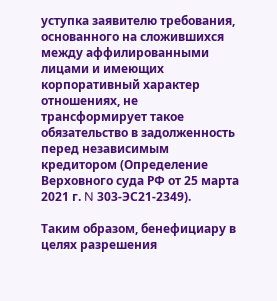уступка заявителю требования, основанного на сложившихся между аффилированными лицами и имеющих корпоративный характер отношениях, не трансформирует такое обязательство в задолженность перед независимым кредитором (Определение Верховного суда РФ от 25 марта 2021 г. N 303-ЭС21-2349).

Таким образом, бенефициару в целях разрешения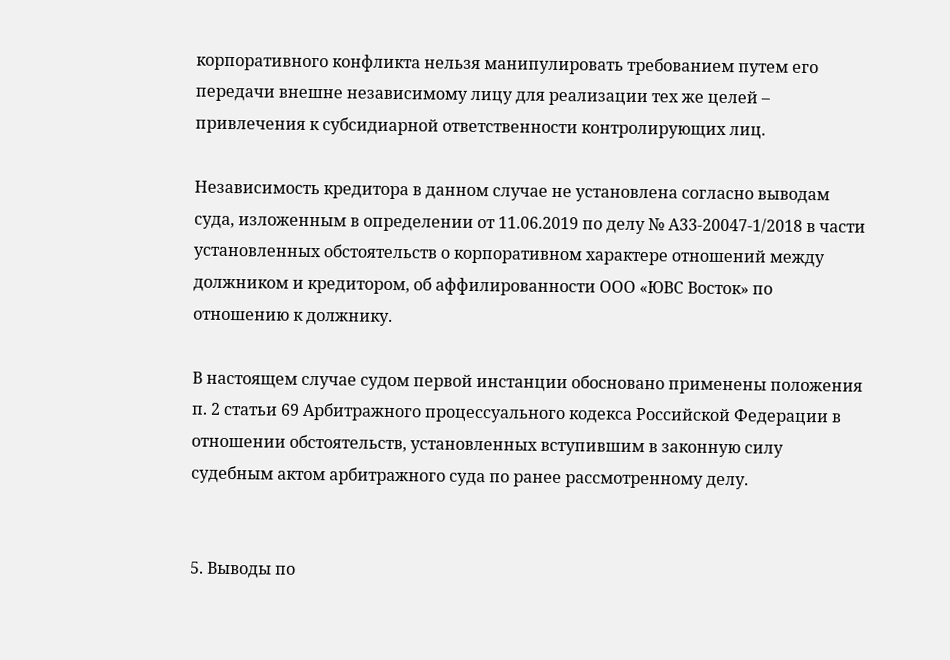корпоративного конфликта нельзя манипулировать требованием путем его передачи внешне независимому лицу для реализации тех же целей – привлечения к субсидиарной ответственности контролирующих лиц.

Независимость кредитора в данном случае не установлена согласно выводам суда, изложенным в определении от 11.06.2019 по делу № А33-20047-1/2018 в части установленных обстоятельств о корпоративном характере отношений между должником и кредитором, об аффилированности ООО «ЮВС Восток» по отношению к должнику.

В настоящем случае судом первой инстанции обосновано применены положения п. 2 статьи 69 Арбитражного процессуального кодекса Российской Федерации в отношении обстоятельств, установленных вступившим в законную силу судебным актом арбитражного суда по ранее рассмотренному делу.


5. Выводы по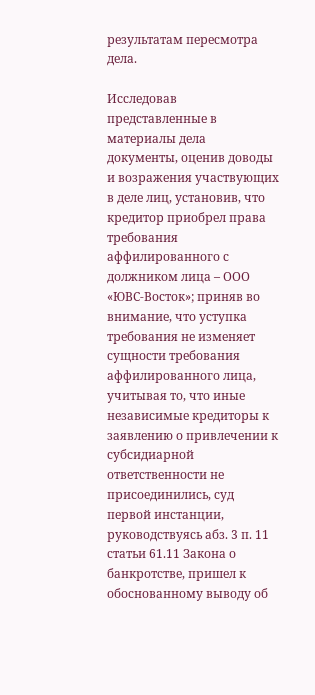результатам пересмотра дела.

Исследовав представленные в материалы дела документы, оценив доводы и возражения участвующих в деле лиц, установив, что кредитор приобрел права требования аффилированного с должником лица – ООО «ЮВС-Восток»; приняв во внимание, что уступка требования не изменяет сущности требования аффилированного лица, учитывая то, что иные независимые кредиторы к заявлению о привлечении к субсидиарной ответственности не присоединились, суд первой инстанции, руководствуясь абз. 3 п. 11 статьи 61.11 Закона о банкротстве, пришел к обоснованному выводу об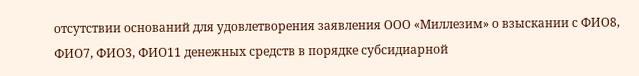отсутствии оснований для удовлетворения заявления ООО «Миллезим» о взыскании с ФИО8, ФИО7, ФИО3, ФИО11 денежных средств в порядке субсидиарной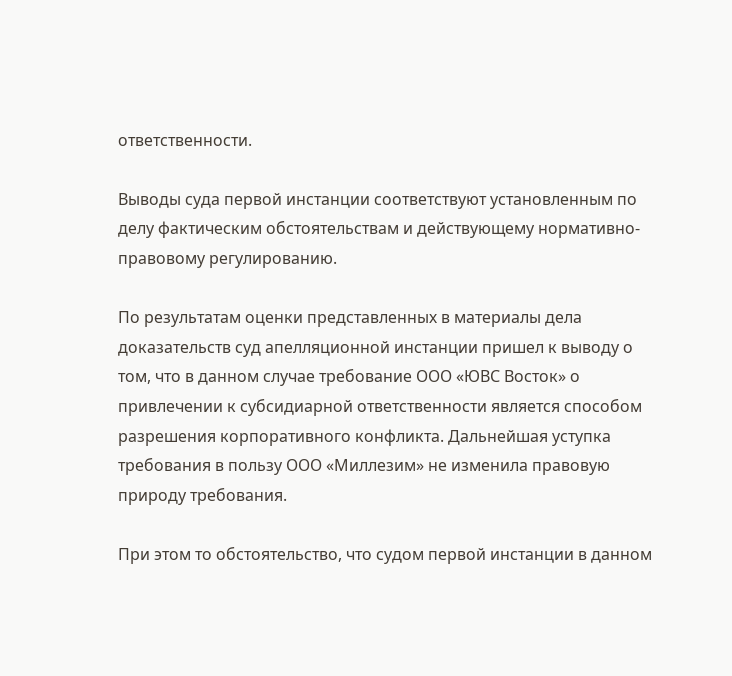ответственности.

Выводы суда первой инстанции соответствуют установленным по делу фактическим обстоятельствам и действующему нормативно-правовому регулированию.

По результатам оценки представленных в материалы дела доказательств суд апелляционной инстанции пришел к выводу о том, что в данном случае требование ООО «ЮВС Восток» о привлечении к субсидиарной ответственности является способом разрешения корпоративного конфликта. Дальнейшая уступка требования в пользу ООО «Миллезим» не изменила правовую природу требования.

При этом то обстоятельство, что судом первой инстанции в данном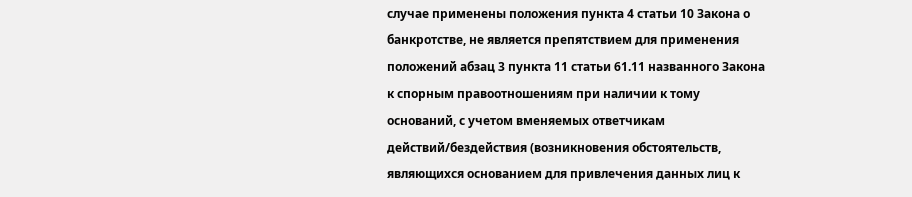случае применены положения пункта 4 статьи 10 Закона о банкротстве, не является препятствием для применения положений абзац 3 пункта 11 статьи 61.11 названного Закона к спорным правоотношениям при наличии к тому оснований, с учетом вменяемых ответчикам действий/бездействия (возникновения обстоятельств, являющихся основанием для привлечения данных лиц к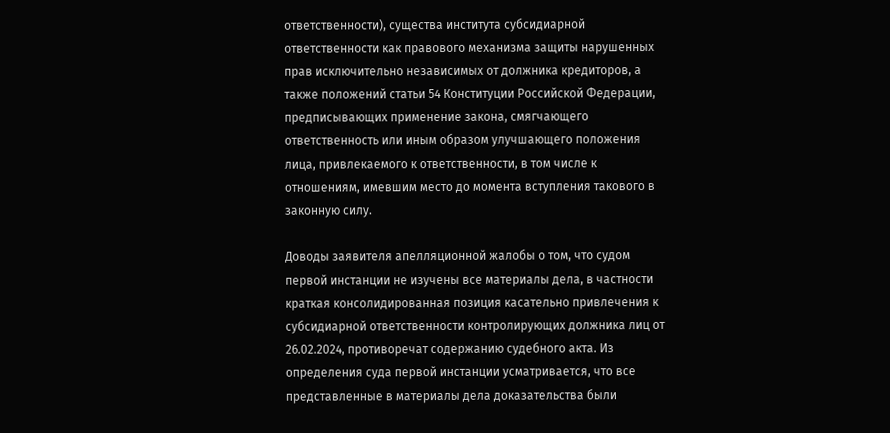ответственности), существа института субсидиарной ответственности как правового механизма защиты нарушенных прав исключительно независимых от должника кредиторов, а также положений статьи 54 Конституции Российской Федерации, предписывающих применение закона, смягчающего ответственность или иным образом улучшающего положения лица, привлекаемого к ответственности, в том числе к отношениям, имевшим место до момента вступления такового в законную силу.

Доводы заявителя апелляционной жалобы о том, что судом первой инстанции не изучены все материалы дела, в частности краткая консолидированная позиция касательно привлечения к субсидиарной ответственности контролирующих должника лиц от 26.02.2024, противоречат содержанию судебного акта. Из определения суда первой инстанции усматривается, что все представленные в материалы дела доказательства были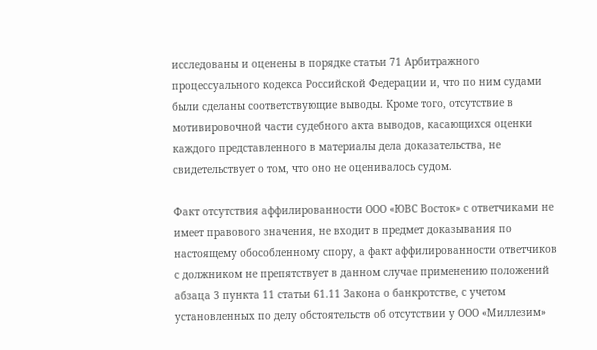исследованы и оценены в порядке статьи 71 Арбитражного процессуального кодекса Российской Федерации и, что по ним судами были сделаны соответствующие выводы. Кроме того, отсутствие в мотивировочной части судебного акта выводов, касающихся оценки каждого представленного в материалы дела доказательства, не свидетельствует о том, что оно не оценивалось судом.

Факт отсутствия аффилированности ООО «ЮВС Восток» с ответчиками не имеет правового значения, не входит в предмет доказывания по настоящему обособленному спору, а факт аффилированности ответчиков с должником не препятствует в данном случае применению положений абзаца 3 пункта 11 статьи 61.11 Закона о банкротстве, с учетом установленных по делу обстоятельств об отсутствии у ООО «Миллезим»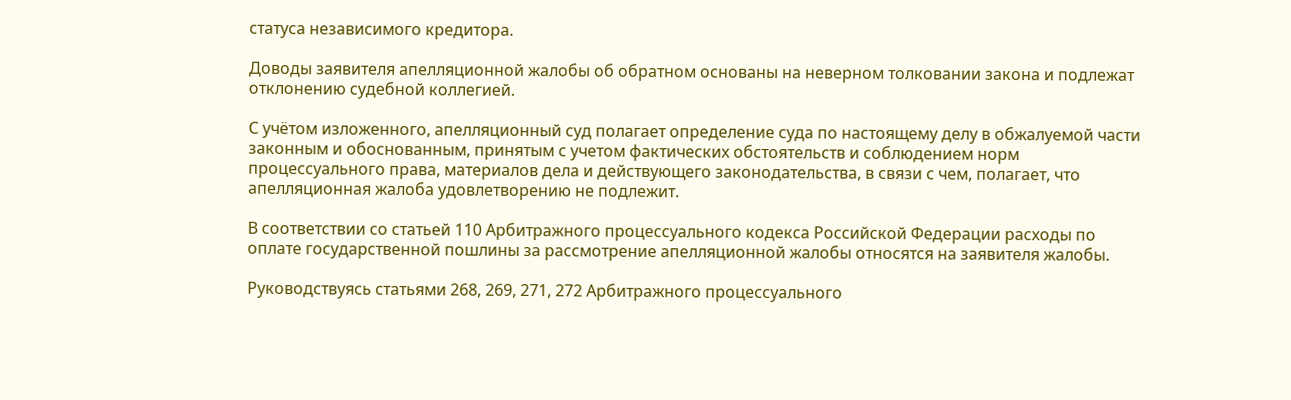статуса независимого кредитора.

Доводы заявителя апелляционной жалобы об обратном основаны на неверном толковании закона и подлежат отклонению судебной коллегией.

С учётом изложенного, апелляционный суд полагает определение суда по настоящему делу в обжалуемой части законным и обоснованным, принятым с учетом фактических обстоятельств и соблюдением норм процессуального права, материалов дела и действующего законодательства, в связи с чем, полагает, что апелляционная жалоба удовлетворению не подлежит.

В соответствии со статьей 110 Арбитражного процессуального кодекса Российской Федерации расходы по оплате государственной пошлины за рассмотрение апелляционной жалобы относятся на заявителя жалобы.

Руководствуясь статьями 268, 269, 271, 272 Арбитражного процессуального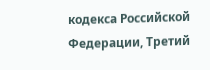кодекса Российской Федерации, Третий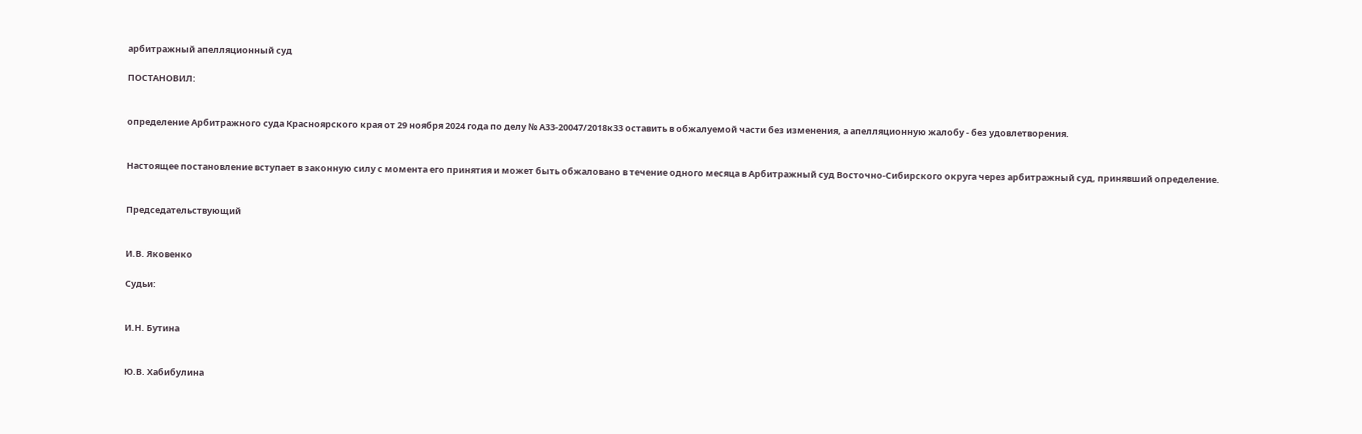арбитражный апелляционный суд

ПОСТАНОВИЛ:


определение Арбитражного суда Красноярского края от 29 ноября 2024 года по делу № А33-20047/2018к33 оставить в обжалуемой части без изменения, а апелляционную жалобу - без удовлетворения.


Настоящее постановление вступает в законную силу с момента его принятия и может быть обжаловано в течение одного месяца в Арбитражный суд Восточно-Сибирского округа через арбитражный суд, принявший определение.


Председательствующий


И.В. Яковенко

Судьи:


И.Н. Бутина


Ю.В. Хабибулина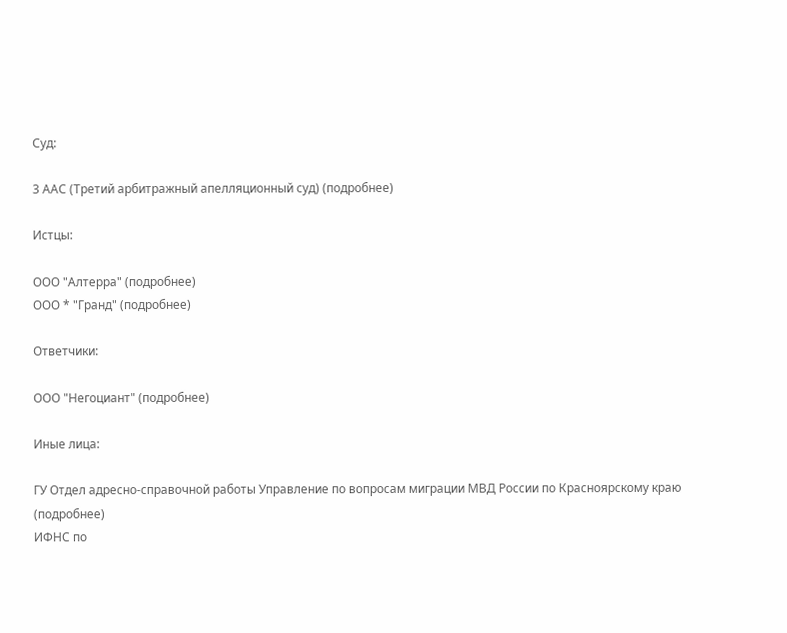Суд:

3 ААС (Третий арбитражный апелляционный суд) (подробнее)

Истцы:

ООО "Алтерра" (подробнее)
ООО * "Гранд" (подробнее)

Ответчики:

ООО "Негоциант" (подробнее)

Иные лица:

ГУ Отдел адресно-справочной работы Управление по вопросам миграции МВД России по Красноярскому краю (подробнее)
ИФНС по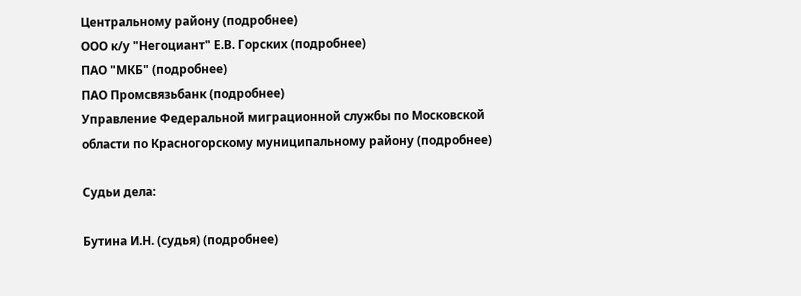Центральному району (подробнее)
ООО к/у "Негоциант" Е.В. Горских (подробнее)
ПАО "МКБ" (подробнее)
ПАО Промсвязьбанк (подробнее)
Управление Федеральной миграционной службы по Московской области по Красногорскому муниципальному району (подробнее)

Судьи дела:

Бутина И.Н. (судья) (подробнее)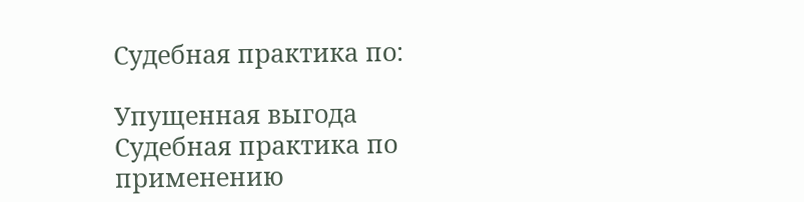Судебная практика по:

Упущенная выгода
Судебная практика по применению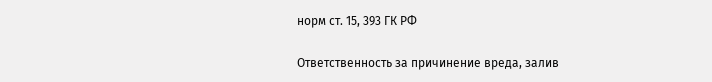норм ст. 15, 393 ГК РФ

Ответственность за причинение вреда, залив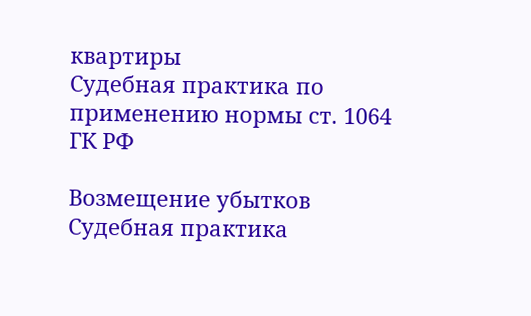квартиры
Судебная практика по применению нормы ст. 1064 ГК РФ

Возмещение убытков
Судебная практика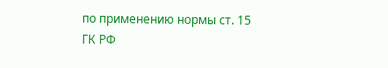по применению нормы ст. 15 ГК РФ